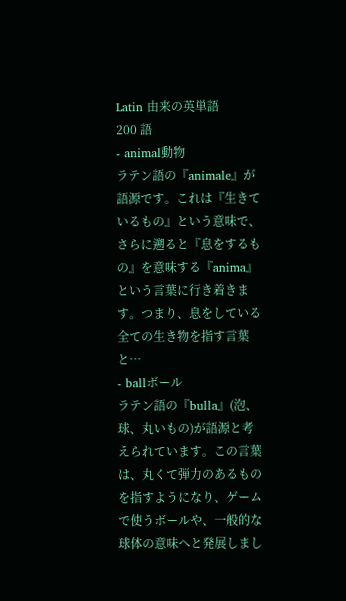Latin 由来の英単語
200 語
- animal動物
ラテン語の『animale』が語源です。これは『生きているもの』という意味で、さらに遡ると『息をするもの』を意味する『anima』という言葉に行き着きます。つまり、息をしている全ての生き物を指す言葉と…
- ballボール
ラテン語の『bulla』(泡、球、丸いもの)が語源と考えられています。この言葉は、丸くて弾力のあるものを指すようになり、ゲームで使うボールや、一般的な球体の意味へと発展しまし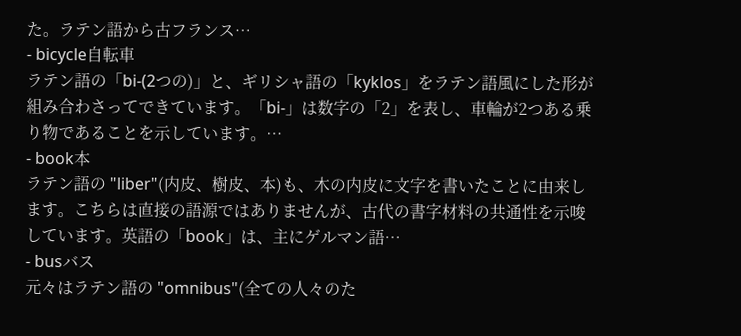た。ラテン語から古フランス…
- bicycle自転車
ラテン語の「bi-(2つの)」と、ギリシャ語の「kyklos」をラテン語風にした形が組み合わさってできています。「bi-」は数字の「2」を表し、車輪が2つある乗り物であることを示しています。…
- book本
ラテン語の "liber"(内皮、樹皮、本)も、木の内皮に文字を書いたことに由来します。こちらは直接の語源ではありませんが、古代の書字材料の共通性を示唆しています。英語の「book」は、主にゲルマン語…
- busバス
元々はラテン語の "omnibus"(全ての人々のた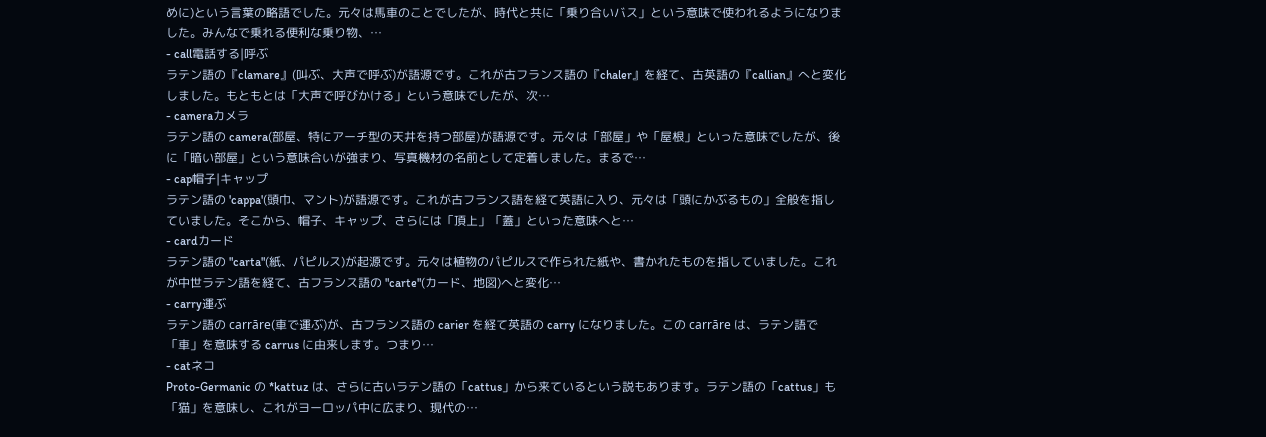めに)という言葉の略語でした。元々は馬車のことでしたが、時代と共に「乗り合いバス」という意味で使われるようになりました。みんなで乗れる便利な乗り物、…
- call電話する|呼ぶ
ラテン語の『clamare』(叫ぶ、大声で呼ぶ)が語源です。これが古フランス語の『chaler』を経て、古英語の『callian』へと変化しました。もともとは「大声で呼びかける」という意味でしたが、次…
- cameraカメラ
ラテン語の camera(部屋、特にアーチ型の天井を持つ部屋)が語源です。元々は「部屋」や「屋根」といった意味でしたが、後に「暗い部屋」という意味合いが強まり、写真機材の名前として定着しました。まるで…
- cap帽子|キャップ
ラテン語の 'cappa'(頭巾、マント)が語源です。これが古フランス語を経て英語に入り、元々は「頭にかぶるもの」全般を指していました。そこから、帽子、キャップ、さらには「頂上」「蓋」といった意味へと…
- cardカード
ラテン語の "carta"(紙、パピルス)が起源です。元々は植物のパピルスで作られた紙や、書かれたものを指していました。これが中世ラテン語を経て、古フランス語の "carte"(カード、地図)へと変化…
- carry運ぶ
ラテン語の carrāre(車で運ぶ)が、古フランス語の carier を経て英語の carry になりました。この carrāre は、ラテン語で「車」を意味する carrus に由来します。つまり…
- catネコ
Proto-Germanic の *kattuz は、さらに古いラテン語の「cattus」から来ているという説もあります。ラテン語の「cattus」も「猫」を意味し、これがヨーロッパ中に広まり、現代の…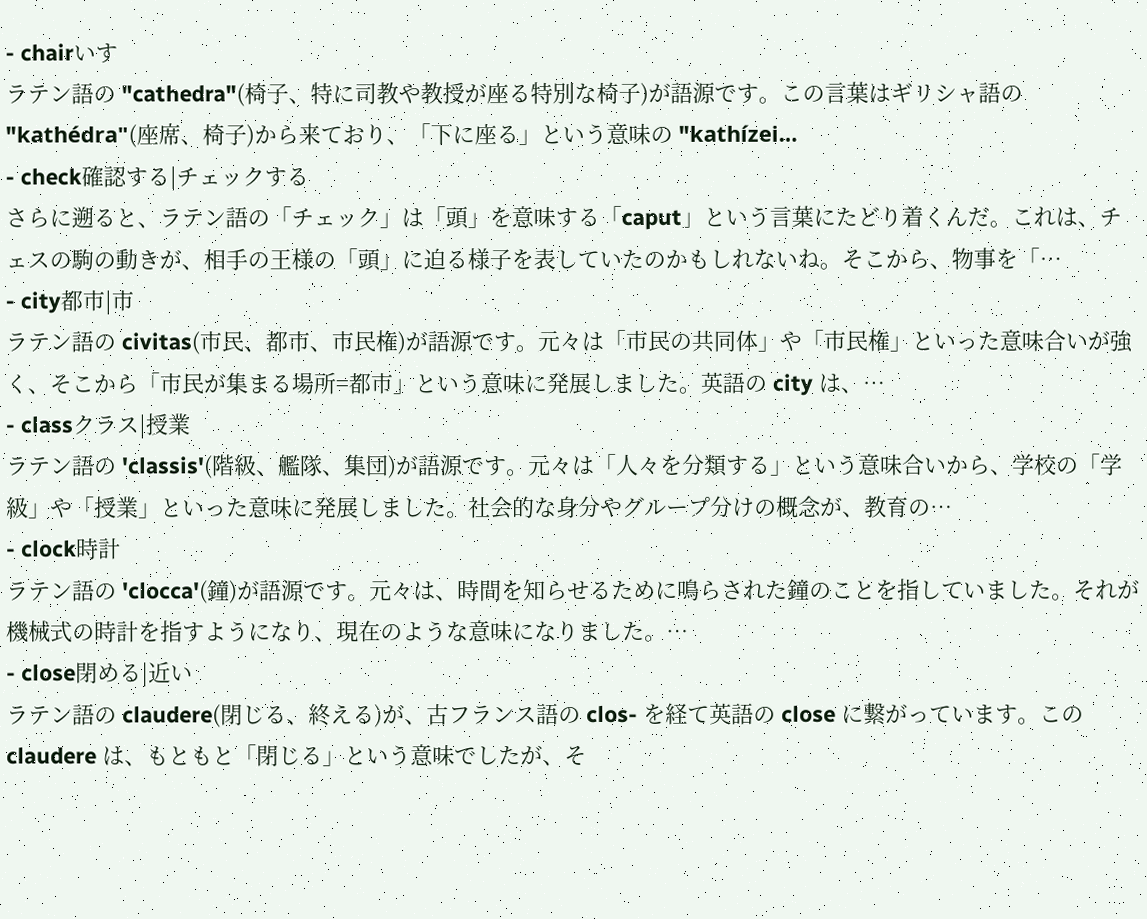- chairいす
ラテン語の "cathedra"(椅子、特に司教や教授が座る特別な椅子)が語源です。この言葉はギリシャ語の "kathédra"(座席、椅子)から来ており、「下に座る」という意味の "kathízei…
- check確認する|チェックする
さらに遡ると、ラテン語の「チェック」は「頭」を意味する「caput」という言葉にたどり着くんだ。これは、チェスの駒の動きが、相手の王様の「頭」に迫る様子を表していたのかもしれないね。そこから、物事を「…
- city都市|市
ラテン語の civitas(市民、都市、市民権)が語源です。元々は「市民の共同体」や「市民権」といった意味合いが強く、そこから「市民が集まる場所=都市」という意味に発展しました。英語の city は、…
- classクラス|授業
ラテン語の 'classis'(階級、艦隊、集団)が語源です。元々は「人々を分類する」という意味合いから、学校の「学級」や「授業」といった意味に発展しました。社会的な身分やグループ分けの概念が、教育の…
- clock時計
ラテン語の 'clocca'(鐘)が語源です。元々は、時間を知らせるために鳴らされた鐘のことを指していました。それが機械式の時計を指すようになり、現在のような意味になりました。…
- close閉める|近い
ラテン語の claudere(閉じる、終える)が、古フランス語の clos- を経て英語の close に繋がっています。この claudere は、もともと「閉じる」という意味でしたが、そ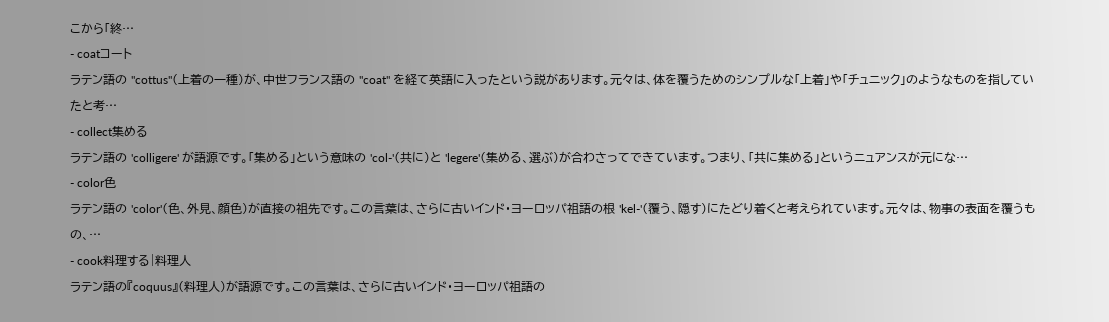こから「終…
- coatコート
ラテン語の "cottus"(上着の一種)が、中世フランス語の "coat" を経て英語に入ったという説があります。元々は、体を覆うためのシンプルな「上着」や「チュニック」のようなものを指していたと考…
- collect集める
ラテン語の 'colligere' が語源です。「集める」という意味の 'col-'(共に)と 'legere'(集める、選ぶ)が合わさってできています。つまり、「共に集める」というニュアンスが元にな…
- color色
ラテン語の 'color'(色、外見、顔色)が直接の祖先です。この言葉は、さらに古いインド・ヨーロッパ祖語の根 'kel-'(覆う、隠す)にたどり着くと考えられています。元々は、物事の表面を覆うもの、…
- cook料理する|料理人
ラテン語の『coquus』(料理人)が語源です。この言葉は、さらに古いインド・ヨーロッパ祖語の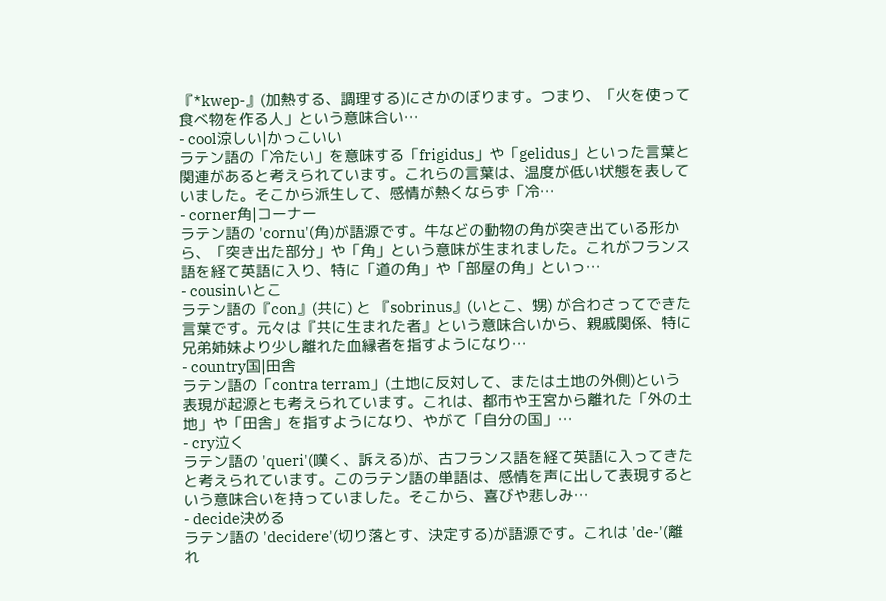『*kwep-』(加熱する、調理する)にさかのぼります。つまり、「火を使って食べ物を作る人」という意味合い…
- cool涼しい|かっこいい
ラテン語の「冷たい」を意味する「frigidus」や「gelidus」といった言葉と関連があると考えられています。これらの言葉は、温度が低い状態を表していました。そこから派生して、感情が熱くならず「冷…
- corner角|コーナー
ラテン語の 'cornu'(角)が語源です。牛などの動物の角が突き出ている形から、「突き出た部分」や「角」という意味が生まれました。これがフランス語を経て英語に入り、特に「道の角」や「部屋の角」といっ…
- cousinいとこ
ラテン語の『con』(共に) と 『sobrinus』(いとこ、甥) が合わさってできた言葉です。元々は『共に生まれた者』という意味合いから、親戚関係、特に兄弟姉妹より少し離れた血縁者を指すようになり…
- country国|田舎
ラテン語の「contra terram」(土地に反対して、または土地の外側)という表現が起源とも考えられています。これは、都市や王宮から離れた「外の土地」や「田舎」を指すようになり、やがて「自分の国」…
- cry泣く
ラテン語の 'queri'(嘆く、訴える)が、古フランス語を経て英語に入ってきたと考えられています。このラテン語の単語は、感情を声に出して表現するという意味合いを持っていました。そこから、喜びや悲しみ…
- decide決める
ラテン語の 'decidere'(切り落とす、決定する)が語源です。これは 'de-'(離れ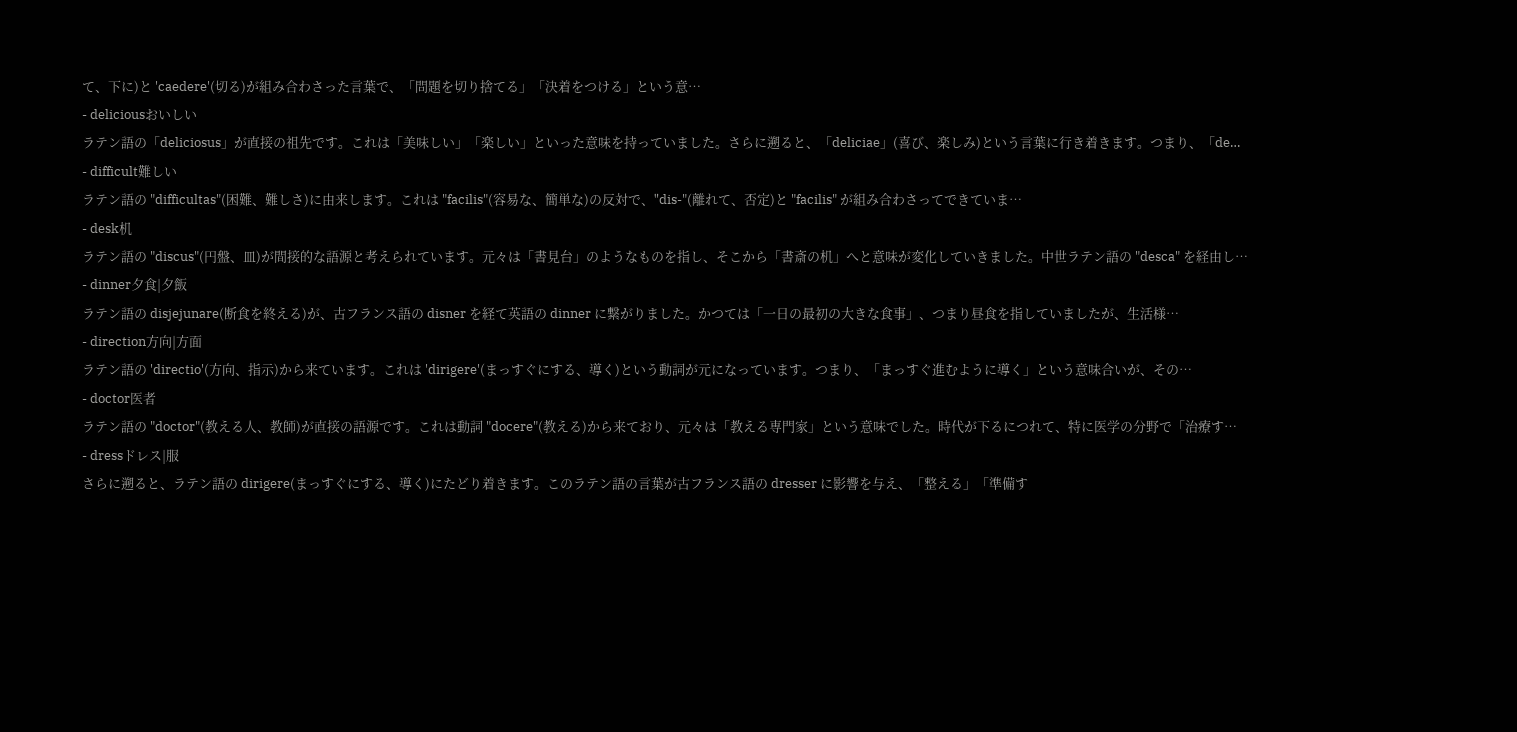て、下に)と 'caedere'(切る)が組み合わさった言葉で、「問題を切り捨てる」「決着をつける」という意…
- deliciousおいしい
ラテン語の「deliciosus」が直接の祖先です。これは「美味しい」「楽しい」といった意味を持っていました。さらに遡ると、「deliciae」(喜び、楽しみ)という言葉に行き着きます。つまり、「de…
- difficult難しい
ラテン語の "difficultas"(困難、難しさ)に由来します。これは "facilis"(容易な、簡単な)の反対で、"dis-"(離れて、否定)と "facilis" が組み合わさってできていま…
- desk机
ラテン語の "discus"(円盤、皿)が間接的な語源と考えられています。元々は「書見台」のようなものを指し、そこから「書斎の机」へと意味が変化していきました。中世ラテン語の "desca" を経由し…
- dinner夕食|夕飯
ラテン語の disjejunare(断食を終える)が、古フランス語の disner を経て英語の dinner に繋がりました。かつては「一日の最初の大きな食事」、つまり昼食を指していましたが、生活様…
- direction方向|方面
ラテン語の 'directio'(方向、指示)から来ています。これは 'dirigere'(まっすぐにする、導く)という動詞が元になっています。つまり、「まっすぐ進むように導く」という意味合いが、その…
- doctor医者
ラテン語の "doctor"(教える人、教師)が直接の語源です。これは動詞 "docere"(教える)から来ており、元々は「教える専門家」という意味でした。時代が下るにつれて、特に医学の分野で「治療す…
- dressドレス|服
さらに遡ると、ラテン語の dirigere(まっすぐにする、導く)にたどり着きます。このラテン語の言葉が古フランス語の dresser に影響を与え、「整える」「準備す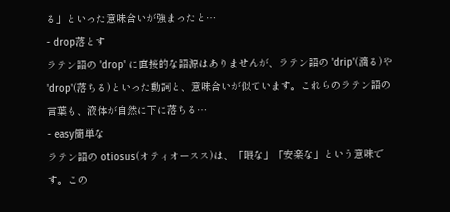る」といった意味合いが強まったと…
- drop落とす
ラテン語の 'drop' に直接的な語源はありませんが、ラテン語の 'drip'(滴る)や 'drop'(落ちる)といった動詞と、意味合いが似ています。これらのラテン語の言葉も、液体が自然に下に落ちる…
- easy簡単な
ラテン語の otiosus(オティオースス)は、「暇な」「安楽な」という意味です。この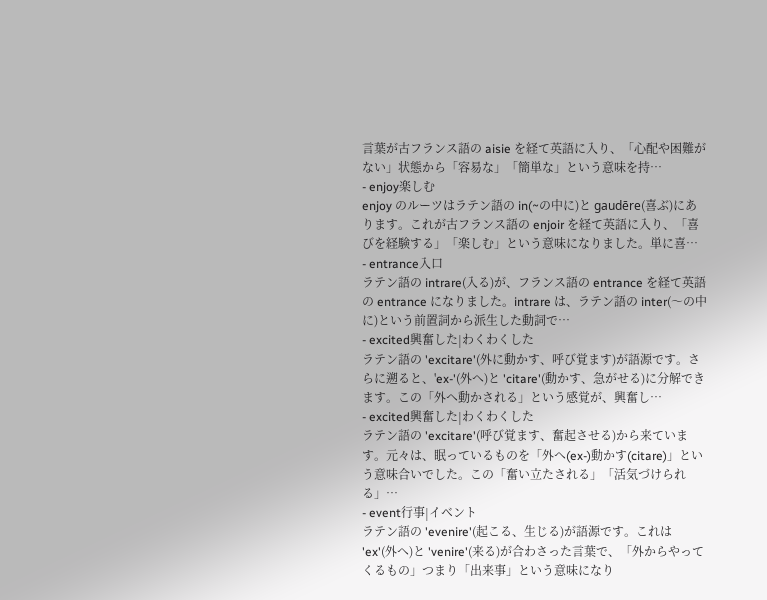言葉が古フランス語の aisie を経て英語に入り、「心配や困難がない」状態から「容易な」「簡単な」という意味を持…
- enjoy楽しむ
enjoy のルーツはラテン語の in(~の中に)と gaudēre(喜ぶ)にあります。これが古フランス語の enjoir を経て英語に入り、「喜びを経験する」「楽しむ」という意味になりました。単に喜…
- entrance入口
ラテン語の intrare(入る)が、フランス語の entrance を経て英語の entrance になりました。intrare は、ラテン語の inter(〜の中に)という前置詞から派生した動詞で…
- excited興奮した|わくわくした
ラテン語の 'excitare'(外に動かす、呼び覚ます)が語源です。さらに遡ると、'ex-'(外へ)と 'citare'(動かす、急がせる)に分解できます。この「外へ動かされる」という感覚が、興奮し…
- excited興奮した|わくわくした
ラテン語の 'excitare'(呼び覚ます、奮起させる)から来ています。元々は、眠っているものを「外へ(ex-)動かす(citare)」という意味合いでした。この「奮い立たされる」「活気づけられる」…
- event行事|イベント
ラテン語の 'evenire'(起こる、生じる)が語源です。これは 'ex'(外へ)と 'venire'(来る)が合わさった言葉で、「外からやってくるもの」つまり「出来事」という意味になり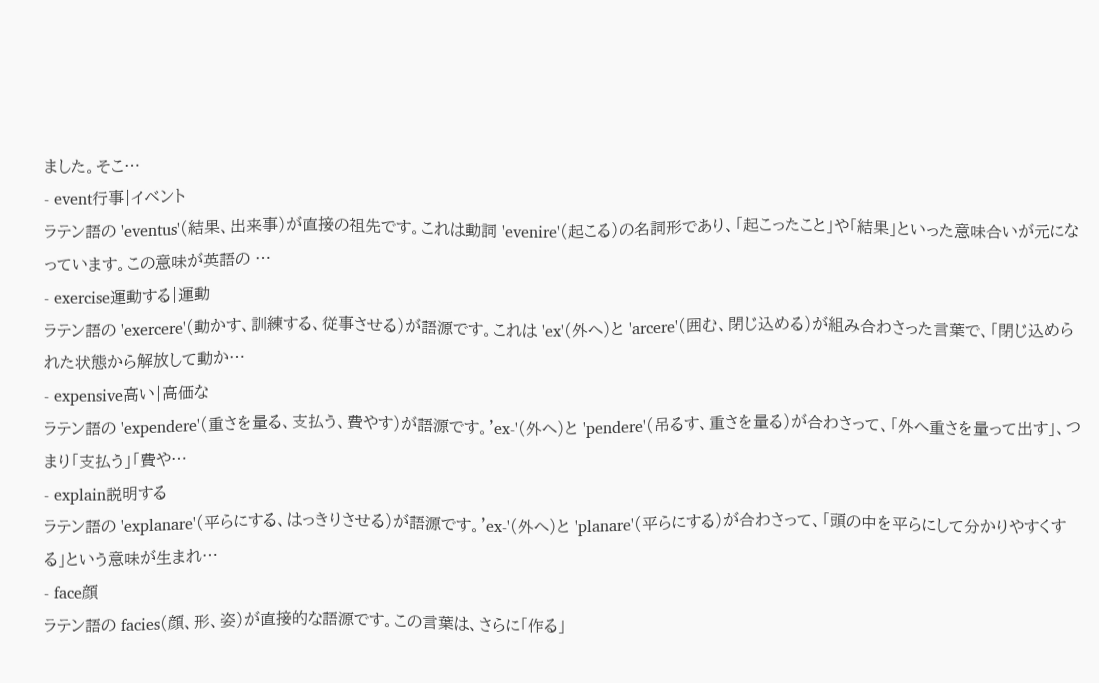ました。そこ…
- event行事|イベント
ラテン語の 'eventus'(結果、出来事)が直接の祖先です。これは動詞 'evenire'(起こる)の名詞形であり、「起こったこと」や「結果」といった意味合いが元になっています。この意味が英語の …
- exercise運動する|運動
ラテン語の 'exercere'(動かす、訓練する、従事させる)が語源です。これは 'ex'(外へ)と 'arcere'(囲む、閉じ込める)が組み合わさった言葉で、「閉じ込められた状態から解放して動か…
- expensive高い|高価な
ラテン語の 'expendere'(重さを量る、支払う、費やす)が語源です。'ex-'(外へ)と 'pendere'(吊るす、重さを量る)が合わさって、「外へ重さを量って出す」、つまり「支払う」「費や…
- explain説明する
ラテン語の 'explanare'(平らにする、はっきりさせる)が語源です。'ex-'(外へ)と 'planare'(平らにする)が合わさって、「頭の中を平らにして分かりやすくする」という意味が生まれ…
- face顔
ラテン語の facies(顔、形、姿)が直接的な語源です。この言葉は、さらに「作る」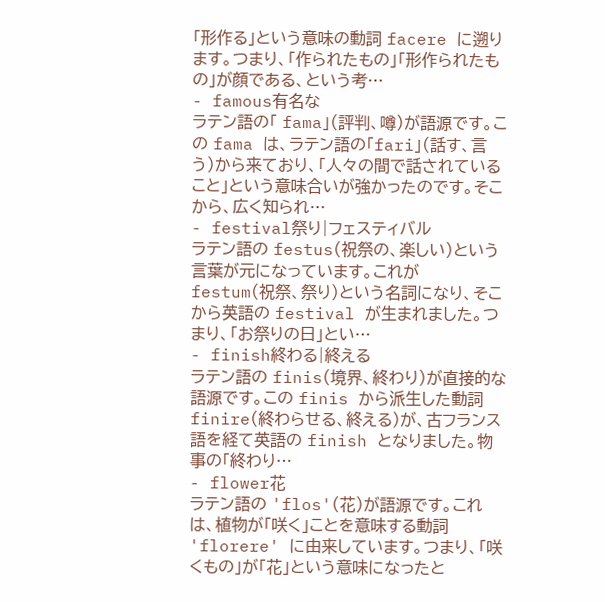「形作る」という意味の動詞 facere に遡ります。つまり、「作られたもの」「形作られたもの」が顔である、という考…
- famous有名な
ラテン語の「 fama」(評判、噂)が語源です。この fama は、ラテン語の「fari」(話す、言う)から来ており、「人々の間で話されていること」という意味合いが強かったのです。そこから、広く知られ…
- festival祭り|フェスティバル
ラテン語の festus(祝祭の、楽しい)という言葉が元になっています。これが festum(祝祭、祭り)という名詞になり、そこから英語の festival が生まれました。つまり、「お祭りの日」とい…
- finish終わる|終える
ラテン語の finis(境界、終わり)が直接的な語源です。この finis から派生した動詞 finire(終わらせる、終える)が、古フランス語を経て英語の finish となりました。物事の「終わり…
- flower花
ラテン語の 'flos'(花)が語源です。これは、植物が「咲く」ことを意味する動詞 'florere' に由来しています。つまり、「咲くもの」が「花」という意味になったと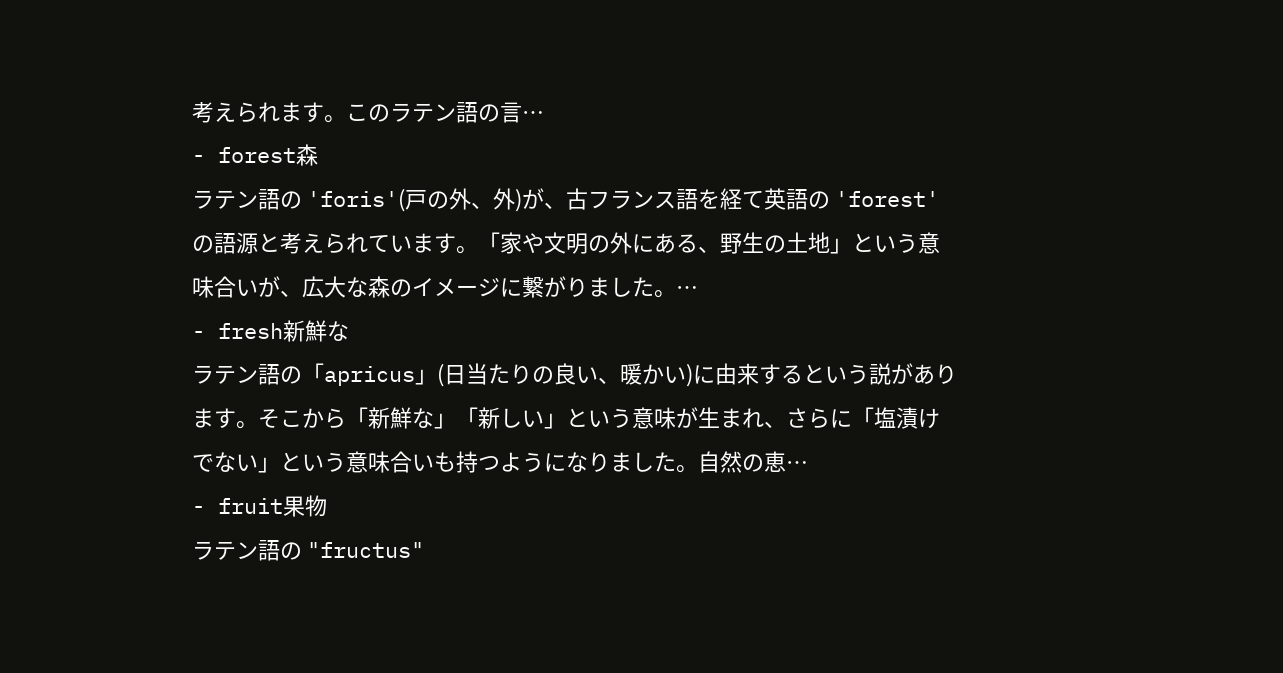考えられます。このラテン語の言…
- forest森
ラテン語の 'foris'(戸の外、外)が、古フランス語を経て英語の 'forest' の語源と考えられています。「家や文明の外にある、野生の土地」という意味合いが、広大な森のイメージに繋がりました。…
- fresh新鮮な
ラテン語の「apricus」(日当たりの良い、暖かい)に由来するという説があります。そこから「新鮮な」「新しい」という意味が生まれ、さらに「塩漬けでない」という意味合いも持つようになりました。自然の恵…
- fruit果物
ラテン語の "fructus"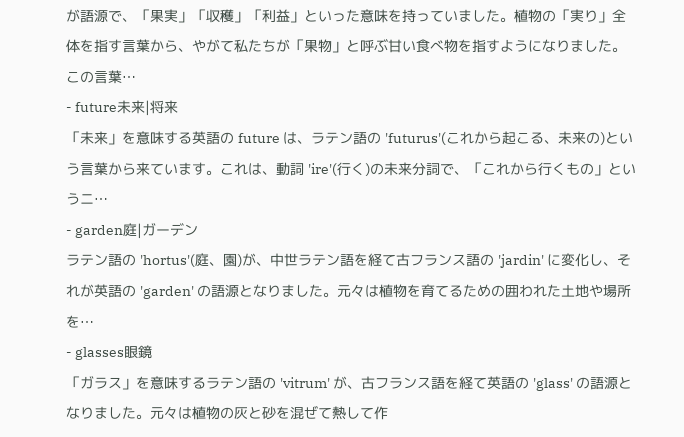が語源で、「果実」「収穫」「利益」といった意味を持っていました。植物の「実り」全体を指す言葉から、やがて私たちが「果物」と呼ぶ甘い食べ物を指すようになりました。この言葉…
- future未来|将来
「未来」を意味する英語の future は、ラテン語の 'futurus'(これから起こる、未来の)という言葉から来ています。これは、動詞 'ire'(行く)の未来分詞で、「これから行くもの」というニ…
- garden庭|ガーデン
ラテン語の 'hortus'(庭、園)が、中世ラテン語を経て古フランス語の 'jardin' に変化し、それが英語の 'garden' の語源となりました。元々は植物を育てるための囲われた土地や場所を…
- glasses眼鏡
「ガラス」を意味するラテン語の 'vitrum' が、古フランス語を経て英語の 'glass' の語源となりました。元々は植物の灰と砂を混ぜて熱して作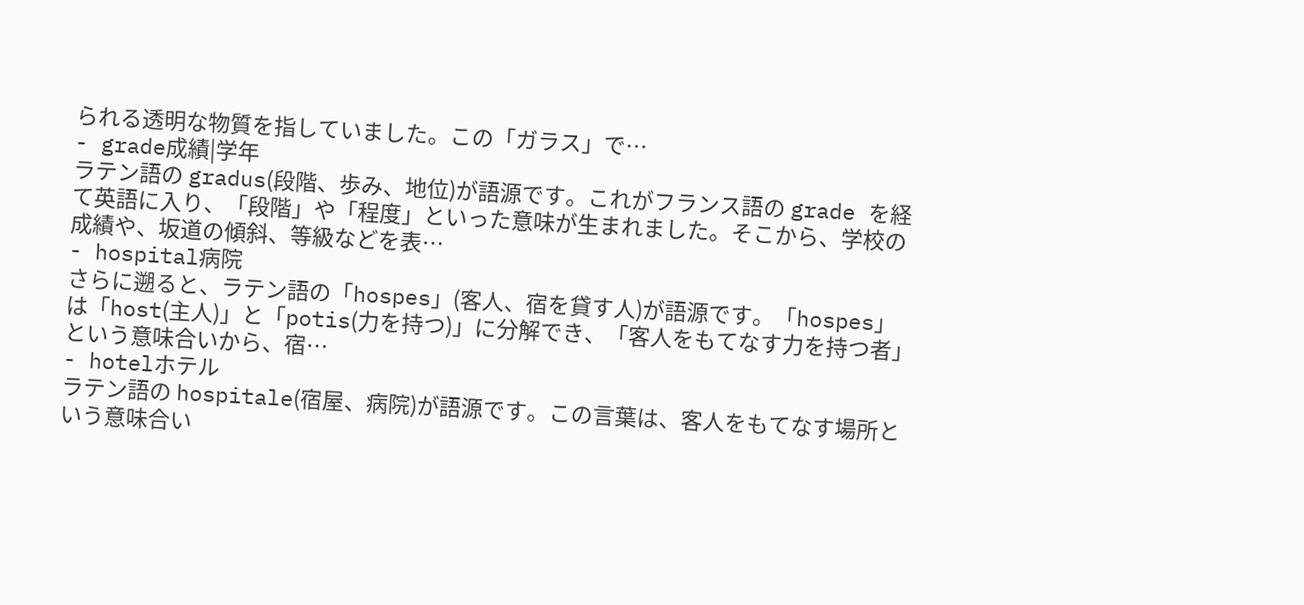られる透明な物質を指していました。この「ガラス」で…
- grade成績|学年
ラテン語の gradus(段階、歩み、地位)が語源です。これがフランス語の grade を経て英語に入り、「段階」や「程度」といった意味が生まれました。そこから、学校の成績や、坂道の傾斜、等級などを表…
- hospital病院
さらに遡ると、ラテン語の「hospes」(客人、宿を貸す人)が語源です。「hospes」は「host(主人)」と「potis(力を持つ)」に分解でき、「客人をもてなす力を持つ者」という意味合いから、宿…
- hotelホテル
ラテン語の hospitale(宿屋、病院)が語源です。この言葉は、客人をもてなす場所という意味合い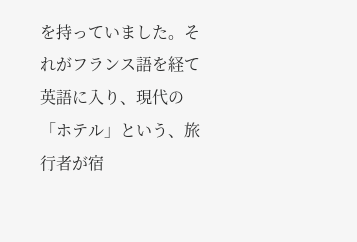を持っていました。それがフランス語を経て英語に入り、現代の「ホテル」という、旅行者が宿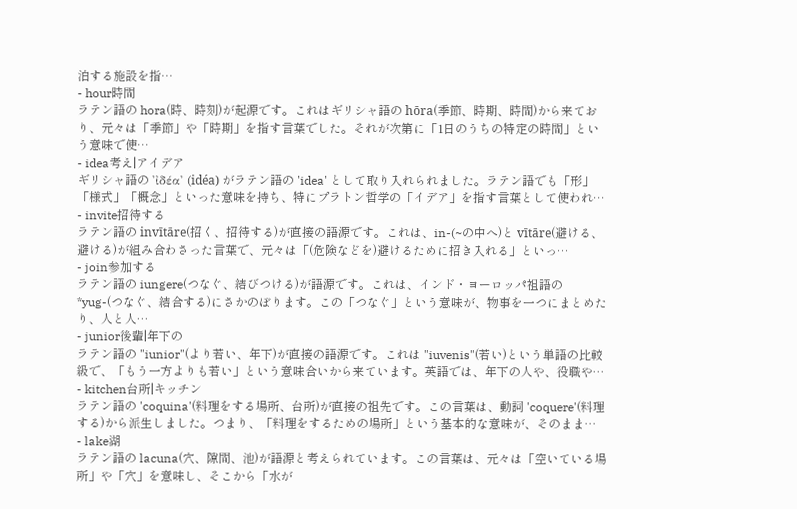泊する施設を指…
- hour時間
ラテン語の hora(時、時刻)が起源です。これはギリシャ語の hōra(季節、時期、時間)から来ており、元々は「季節」や「時期」を指す言葉でした。それが次第に「1日のうちの特定の時間」という意味で使…
- idea考え|アイデア
ギリシャ語の 'ἰδέα' (idéa) がラテン語の 'idea' として取り入れられました。ラテン語でも「形」「様式」「概念」といった意味を持ち、特にプラトン哲学の「イデア」を指す言葉として使われ…
- invite招待する
ラテン語の invītāre(招く、招待する)が直接の語源です。これは、in-(~の中へ)と vītāre(避ける、避ける)が組み合わさった言葉で、元々は「(危険などを)避けるために招き入れる」といっ…
- join参加する
ラテン語の iungere(つなぐ、結びつける)が語源です。これは、インド・ヨーロッパ祖語の *yug-(つなぐ、結合する)にさかのぼります。この「つなぐ」という意味が、物事を一つにまとめたり、人と人…
- junior後輩|年下の
ラテン語の "iunior"(より若い、年下)が直接の語源です。これは "iuvenis"(若い)という単語の比較級で、「もう一方よりも若い」という意味合いから来ています。英語では、年下の人や、役職や…
- kitchen台所|キッチン
ラテン語の 'coquina'(料理をする場所、台所)が直接の祖先です。この言葉は、動詞 'coquere'(料理する)から派生しました。つまり、「料理をするための場所」という基本的な意味が、そのまま…
- lake湖
ラテン語の lacuna(穴、隙間、池)が語源と考えられています。この言葉は、元々は「空いている場所」や「穴」を意味し、そこから「水が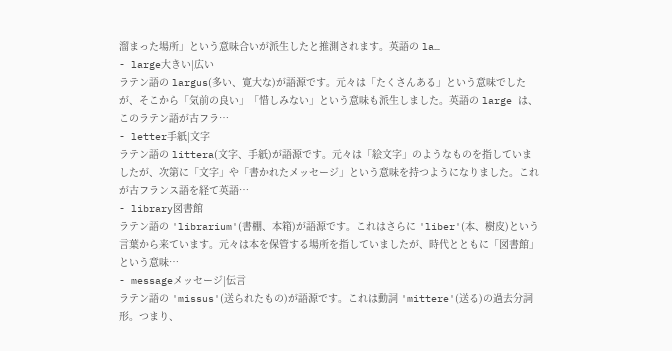溜まった場所」という意味合いが派生したと推測されます。英語の la…
- large大きい|広い
ラテン語の largus(多い、寛大な)が語源です。元々は「たくさんある」という意味でしたが、そこから「気前の良い」「惜しみない」という意味も派生しました。英語の large は、このラテン語が古フラ…
- letter手紙|文字
ラテン語の littera(文字、手紙)が語源です。元々は「絵文字」のようなものを指していましたが、次第に「文字」や「書かれたメッセージ」という意味を持つようになりました。これが古フランス語を経て英語…
- library図書館
ラテン語の 'librarium'(書棚、本箱)が語源です。これはさらに 'liber'(本、樹皮)という言葉から来ています。元々は本を保管する場所を指していましたが、時代とともに「図書館」という意味…
- messageメッセージ|伝言
ラテン語の 'missus'(送られたもの)が語源です。これは動詞 'mittere'(送る)の過去分詞形。つまり、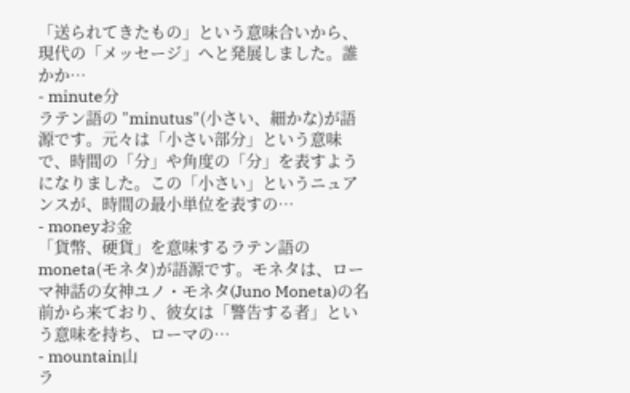「送られてきたもの」という意味合いから、現代の「メッセージ」へと発展しました。誰かか…
- minute分
ラテン語の "minutus"(小さい、細かな)が語源です。元々は「小さい部分」という意味で、時間の「分」や角度の「分」を表すようになりました。この「小さい」というニュアンスが、時間の最小単位を表すの…
- moneyお金
「貨幣、硬貨」を意味するラテン語の moneta(モネタ)が語源です。モネタは、ローマ神話の女神ユノ・モネタ(Juno Moneta)の名前から来ており、彼女は「警告する者」という意味を持ち、ローマの…
- mountain山
ラ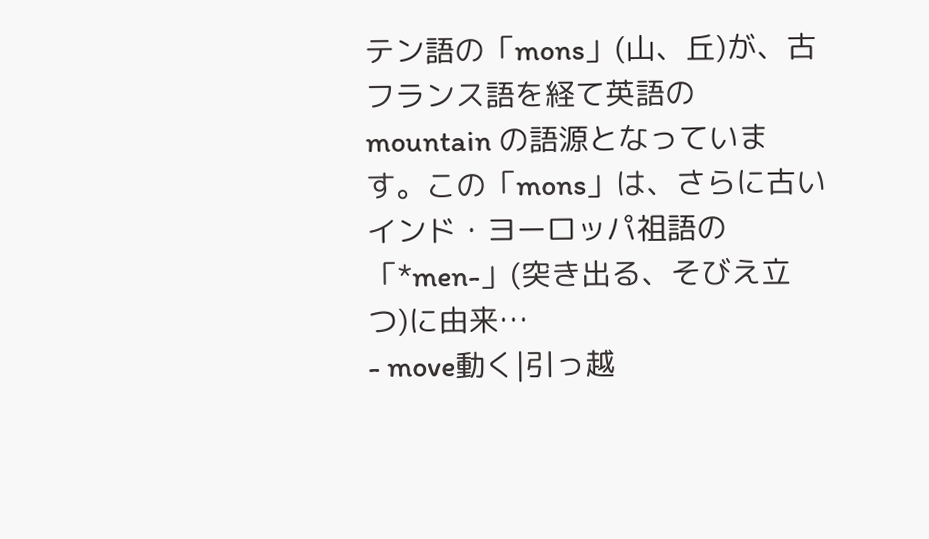テン語の「mons」(山、丘)が、古フランス語を経て英語の mountain の語源となっています。この「mons」は、さらに古いインド・ヨーロッパ祖語の「*men-」(突き出る、そびえ立つ)に由来…
- move動く|引っ越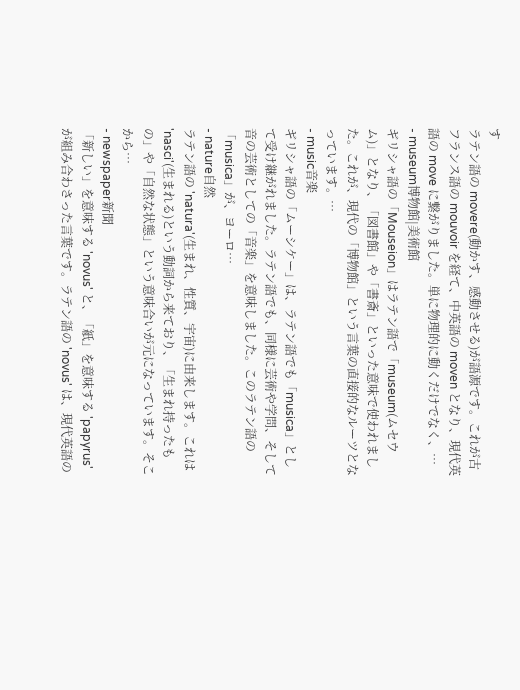す
ラテン語の movere(動かす、感動させる)が語源です。これが古フランス語の mouvoir を経て、中英語の moven となり、現代英語の move に繋がりました。単に物理的に動くだけでなく、…
- museum博物館|美術館
ギリシャ語の「Mouseion」はラテン語で「museum(ムセウム)」となり、「図書館」や「書斎」といった意味で使われました。これが、現代の「博物館」という言葉の直接的なルーツとなっています。…
- music音楽
ギリシャ語の「ムーシケー」は、ラテン語でも「musica」として受け継がれました。ラテン語でも、同様に芸術や学問、そして音の芸術としての「音楽」を意味しました。このラテン語の「musica」が、ヨーロ…
- nature自然
ラテン語の 'natura'(生まれ、性質、宇宙)に由来します。これは 'nasci'(生まれる)という動詞から来ており、「生まれ持ったもの」や「自然な状態」という意味合いが元になっています。そこから…
- newspaper新聞
「新しい」を意味する 'novus' と、「紙」を意味する 'papyrus' が組み合わさった言葉です。ラテン語の 'novus' は、現代英語の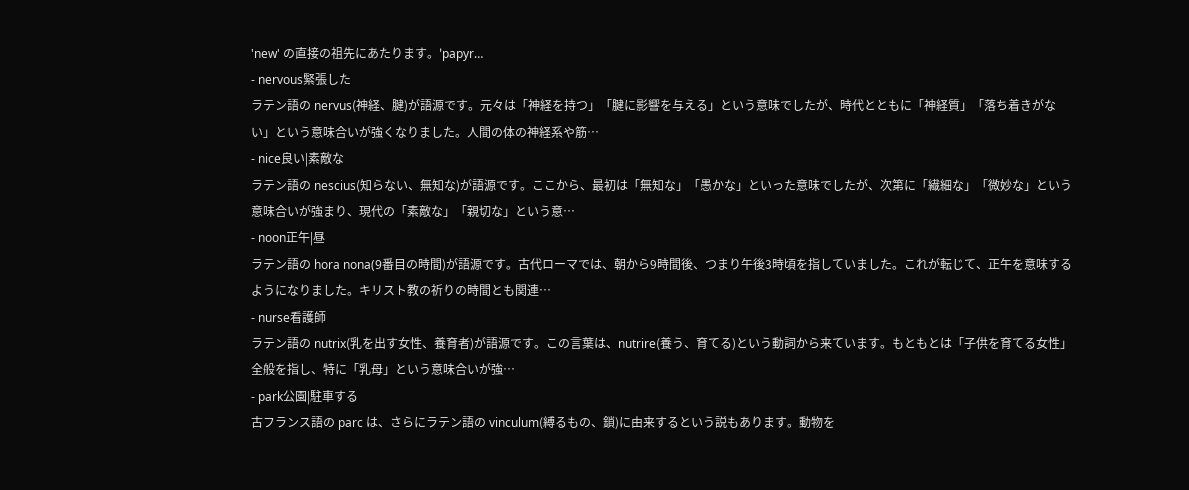'new' の直接の祖先にあたります。'papyr…
- nervous緊張した
ラテン語の nervus(神経、腱)が語源です。元々は「神経を持つ」「腱に影響を与える」という意味でしたが、時代とともに「神経質」「落ち着きがない」という意味合いが強くなりました。人間の体の神経系や筋…
- nice良い|素敵な
ラテン語の nescius(知らない、無知な)が語源です。ここから、最初は「無知な」「愚かな」といった意味でしたが、次第に「繊細な」「微妙な」という意味合いが強まり、現代の「素敵な」「親切な」という意…
- noon正午|昼
ラテン語の hora nona(9番目の時間)が語源です。古代ローマでは、朝から9時間後、つまり午後3時頃を指していました。これが転じて、正午を意味するようになりました。キリスト教の祈りの時間とも関連…
- nurse看護師
ラテン語の nutrix(乳を出す女性、養育者)が語源です。この言葉は、nutrire(養う、育てる)という動詞から来ています。もともとは「子供を育てる女性」全般を指し、特に「乳母」という意味合いが強…
- park公園|駐車する
古フランス語の parc は、さらにラテン語の vinculum(縛るもの、鎖)に由来するという説もあります。動物を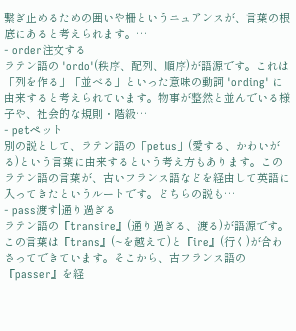繋ぎ止めるための囲いや柵というニュアンスが、言葉の根底にあると考えられます。…
- order注文する
ラテン語の 'ordo'(秩序、配列、順序)が語源です。これは「列を作る」「並べる」といった意味の動詞 'ording' に由来すると考えられています。物事が整然と並んでいる様子や、社会的な規則・階級…
- petペット
別の説として、ラテン語の「petus」(愛する、かわいがる)という言葉に由来するという考え方もあります。このラテン語の言葉が、古いフランス語などを経由して英語に入ってきたというルートです。どちらの説も…
- pass渡す|通り過ぎる
ラテン語の『transire』(通り過ぎる、渡る)が語源です。この言葉は『trans』(~を越えて)と『ire』(行く)が合わさってできています。そこから、古フランス語の『passer』を経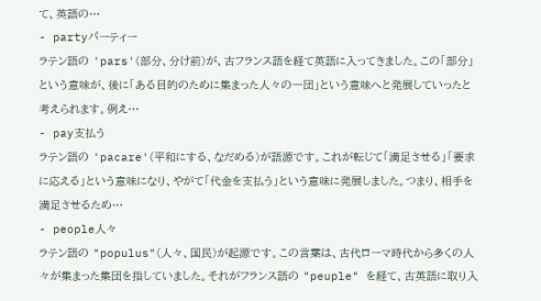て、英語の…
- partyパーティー
ラテン語の 'pars'(部分、分け前)が、古フランス語を経て英語に入ってきました。この「部分」という意味が、後に「ある目的のために集まった人々の一団」という意味へと発展していったと考えられます。例え…
- pay支払う
ラテン語の 'pacare'(平和にする、なだめる)が語源です。これが転じて「満足させる」「要求に応える」という意味になり、やがて「代金を支払う」という意味に発展しました。つまり、相手を満足させるため…
- people人々
ラテン語の "populus"(人々、国民)が起源です。この言葉は、古代ローマ時代から多くの人々が集まった集団を指していました。それがフランス語の "peuple" を経て、古英語に取り入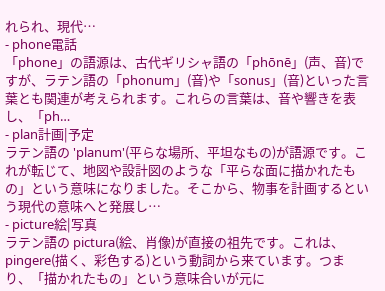れられ、現代…
- phone電話
「phone」の語源は、古代ギリシャ語の「phōnē」(声、音)ですが、ラテン語の「phonum」(音)や「sonus」(音)といった言葉とも関連が考えられます。これらの言葉は、音や響きを表し、「ph…
- plan計画|予定
ラテン語の 'planum'(平らな場所、平坦なもの)が語源です。これが転じて、地図や設計図のような「平らな面に描かれたもの」という意味になりました。そこから、物事を計画するという現代の意味へと発展し…
- picture絵|写真
ラテン語の pictura(絵、肖像)が直接の祖先です。これは、pingere(描く、彩色する)という動詞から来ています。つまり、「描かれたもの」という意味合いが元に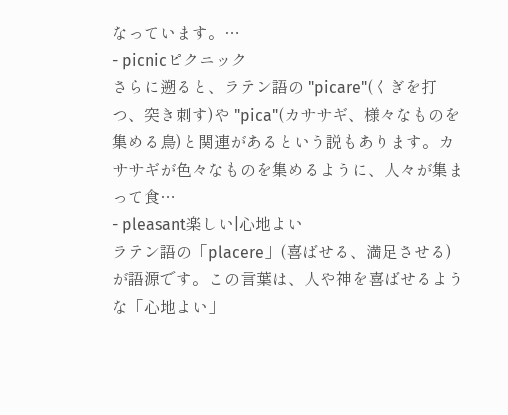なっています。…
- picnicピクニック
さらに遡ると、ラテン語の "picare"(くぎを打つ、突き刺す)や "pica"(カササギ、様々なものを集める鳥)と関連があるという説もあります。カササギが色々なものを集めるように、人々が集まって食…
- pleasant楽しい|心地よい
ラテン語の「placere」(喜ばせる、満足させる)が語源です。この言葉は、人や神を喜ばせるような「心地よい」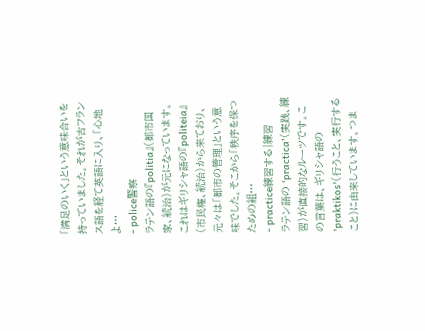「満足のいく」という意味合いを持っていました。それが古フランス語を経て英語に入り、「心地よ…
- police警察
ラテン語の『politia』(都市国家、統治)が元になっています。これはギリシャ語の『politeia』(市民権、統治)から来ており、元々は「都市の管理」という意味でした。そこから「秩序を保つための組…
- practice練習する|練習
ラテン語の 'practica'(実践、練習)が直接的なルーツです。この言葉は、ギリシャ語の 'praktikos'(行うこと、実行すること)に由来しています。つま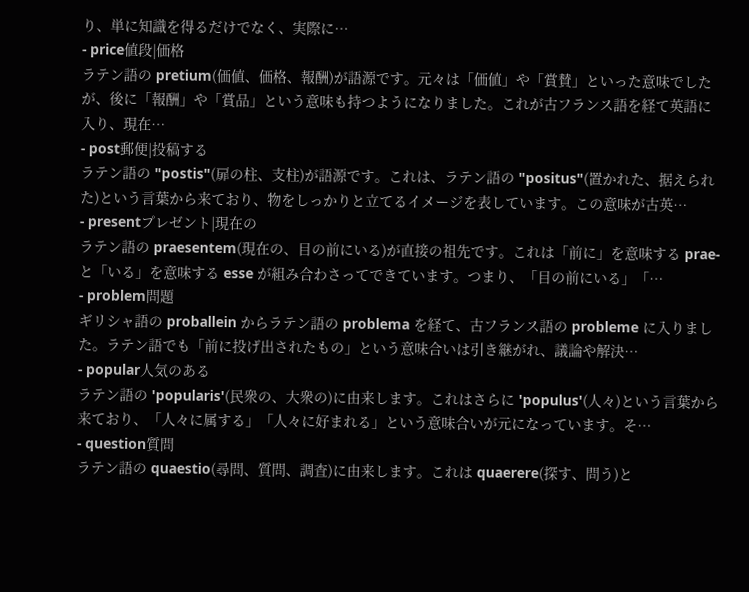り、単に知識を得るだけでなく、実際に…
- price値段|価格
ラテン語の pretium(価値、価格、報酬)が語源です。元々は「価値」や「賞賛」といった意味でしたが、後に「報酬」や「賞品」という意味も持つようになりました。これが古フランス語を経て英語に入り、現在…
- post郵便|投稿する
ラテン語の "postis"(扉の柱、支柱)が語源です。これは、ラテン語の "positus"(置かれた、据えられた)という言葉から来ており、物をしっかりと立てるイメージを表しています。この意味が古英…
- presentプレゼント|現在の
ラテン語の praesentem(現在の、目の前にいる)が直接の祖先です。これは「前に」を意味する prae- と「いる」を意味する esse が組み合わさってできています。つまり、「目の前にいる」「…
- problem問題
ギリシャ語の proballein からラテン語の problema を経て、古フランス語の probleme に入りました。ラテン語でも「前に投げ出されたもの」という意味合いは引き継がれ、議論や解決…
- popular人気のある
ラテン語の 'popularis'(民衆の、大衆の)に由来します。これはさらに 'populus'(人々)という言葉から来ており、「人々に属する」「人々に好まれる」という意味合いが元になっています。そ…
- question質問
ラテン語の quaestio(尋問、質問、調査)に由来します。これは quaerere(探す、問う)と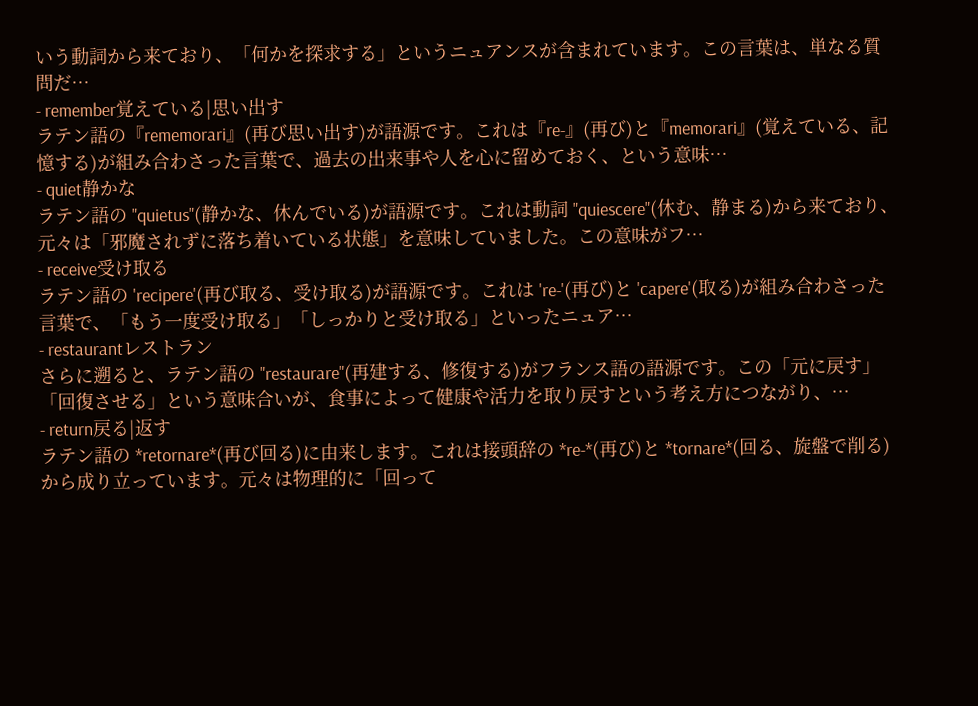いう動詞から来ており、「何かを探求する」というニュアンスが含まれています。この言葉は、単なる質問だ…
- remember覚えている|思い出す
ラテン語の『rememorari』(再び思い出す)が語源です。これは『re-』(再び)と『memorari』(覚えている、記憶する)が組み合わさった言葉で、過去の出来事や人を心に留めておく、という意味…
- quiet静かな
ラテン語の "quietus"(静かな、休んでいる)が語源です。これは動詞 "quiescere"(休む、静まる)から来ており、元々は「邪魔されずに落ち着いている状態」を意味していました。この意味がフ…
- receive受け取る
ラテン語の 'recipere'(再び取る、受け取る)が語源です。これは 're-'(再び)と 'capere'(取る)が組み合わさった言葉で、「もう一度受け取る」「しっかりと受け取る」といったニュア…
- restaurantレストラン
さらに遡ると、ラテン語の "restaurare"(再建する、修復する)がフランス語の語源です。この「元に戻す」「回復させる」という意味合いが、食事によって健康や活力を取り戻すという考え方につながり、…
- return戻る|返す
ラテン語の *retornare*(再び回る)に由来します。これは接頭辞の *re-*(再び)と *tornare*(回る、旋盤で削る)から成り立っています。元々は物理的に「回って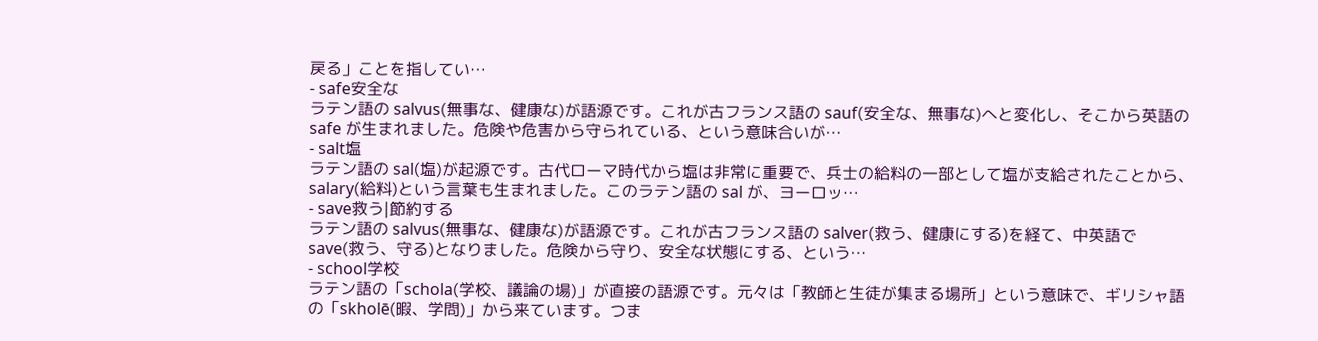戻る」ことを指してい…
- safe安全な
ラテン語の salvus(無事な、健康な)が語源です。これが古フランス語の sauf(安全な、無事な)へと変化し、そこから英語の safe が生まれました。危険や危害から守られている、という意味合いが…
- salt塩
ラテン語の sal(塩)が起源です。古代ローマ時代から塩は非常に重要で、兵士の給料の一部として塩が支給されたことから、salary(給料)という言葉も生まれました。このラテン語の sal が、ヨーロッ…
- save救う|節約する
ラテン語の salvus(無事な、健康な)が語源です。これが古フランス語の salver(救う、健康にする)を経て、中英語で save(救う、守る)となりました。危険から守り、安全な状態にする、という…
- school学校
ラテン語の「schola(学校、議論の場)」が直接の語源です。元々は「教師と生徒が集まる場所」という意味で、ギリシャ語の「skholē(暇、学問)」から来ています。つま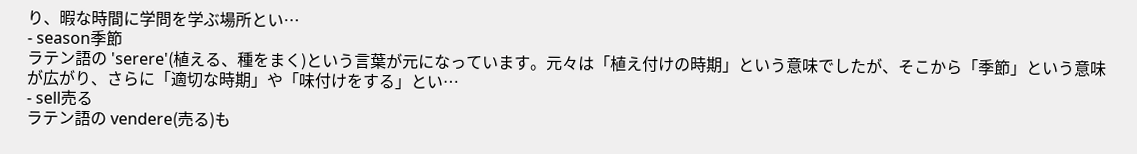り、暇な時間に学問を学ぶ場所とい…
- season季節
ラテン語の 'serere'(植える、種をまく)という言葉が元になっています。元々は「植え付けの時期」という意味でしたが、そこから「季節」という意味が広がり、さらに「適切な時期」や「味付けをする」とい…
- sell売る
ラテン語の vendere(売る)も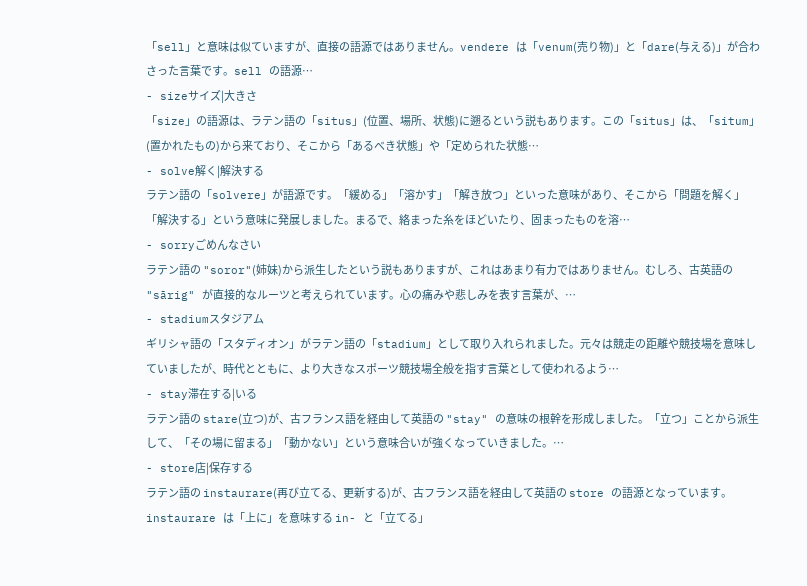「sell」と意味は似ていますが、直接の語源ではありません。vendere は「venum(売り物)」と「dare(与える)」が合わさった言葉です。sell の語源…
- sizeサイズ|大きさ
「size」の語源は、ラテン語の「situs」(位置、場所、状態)に遡るという説もあります。この「situs」は、「situm」(置かれたもの)から来ており、そこから「あるべき状態」や「定められた状態…
- solve解く|解決する
ラテン語の「solvere」が語源です。「緩める」「溶かす」「解き放つ」といった意味があり、そこから「問題を解く」「解決する」という意味に発展しました。まるで、絡まった糸をほどいたり、固まったものを溶…
- sorryごめんなさい
ラテン語の "soror"(姉妹)から派生したという説もありますが、これはあまり有力ではありません。むしろ、古英語の "sārig" が直接的なルーツと考えられています。心の痛みや悲しみを表す言葉が、…
- stadiumスタジアム
ギリシャ語の「スタディオン」がラテン語の「stadium」として取り入れられました。元々は競走の距離や競技場を意味していましたが、時代とともに、より大きなスポーツ競技場全般を指す言葉として使われるよう…
- stay滞在する|いる
ラテン語の stare(立つ)が、古フランス語を経由して英語の "stay" の意味の根幹を形成しました。「立つ」ことから派生して、「その場に留まる」「動かない」という意味合いが強くなっていきました。…
- store店|保存する
ラテン語の instaurare(再び立てる、更新する)が、古フランス語を経由して英語の store の語源となっています。instaurare は「上に」を意味する in- と「立てる」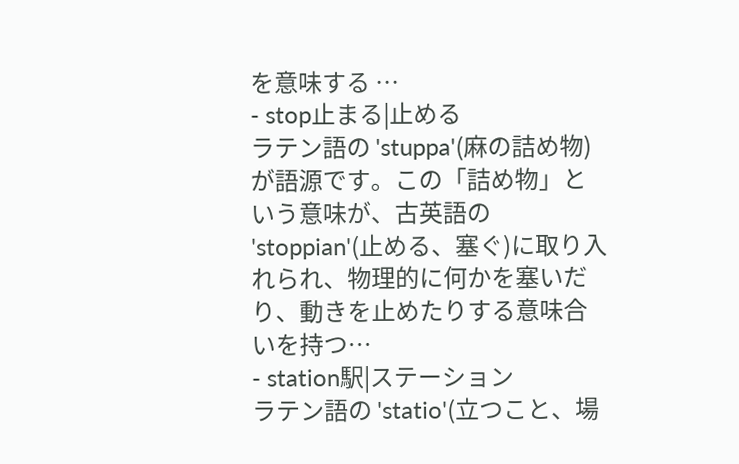を意味する …
- stop止まる|止める
ラテン語の 'stuppa'(麻の詰め物)が語源です。この「詰め物」という意味が、古英語の 'stoppian'(止める、塞ぐ)に取り入れられ、物理的に何かを塞いだり、動きを止めたりする意味合いを持つ…
- station駅|ステーション
ラテン語の 'statio'(立つこと、場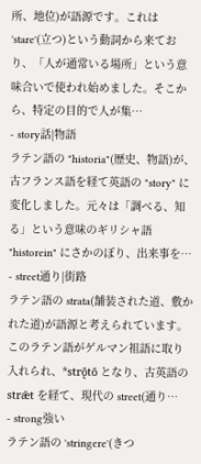所、地位)が語源です。これは 'stare'(立つ)という動詞から来ており、「人が通常いる場所」という意味合いで使われ始めました。そこから、特定の目的で人が集…
- story話|物語
ラテン語の "historia"(歴史、物語)が、古フランス語を経て英語の "story" に変化しました。元々は「調べる、知る」という意味のギリシャ語 "historein" にさかのぼり、出来事を…
- street通り|街路
ラテン語の strata(舗装された道、敷かれた道)が語源と考えられています。このラテン語がゲルマン祖語に取り入れられ、*strǭtō となり、古英語の strǣt を経て、現代の street(通り…
- strong強い
ラテン語の 'stringere'(きつ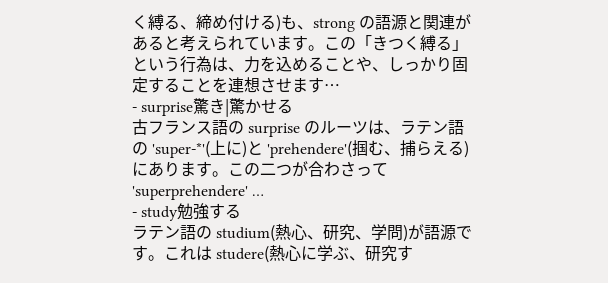く縛る、締め付ける)も、strong の語源と関連があると考えられています。この「きつく縛る」という行為は、力を込めることや、しっかり固定することを連想させます…
- surprise驚き|驚かせる
古フランス語の surprise のルーツは、ラテン語の 'super-*'(上に)と 'prehendere'(掴む、捕らえる)にあります。この二つが合わさって 'superprehendere' …
- study勉強する
ラテン語の studium(熱心、研究、学問)が語源です。これは studere(熱心に学ぶ、研究す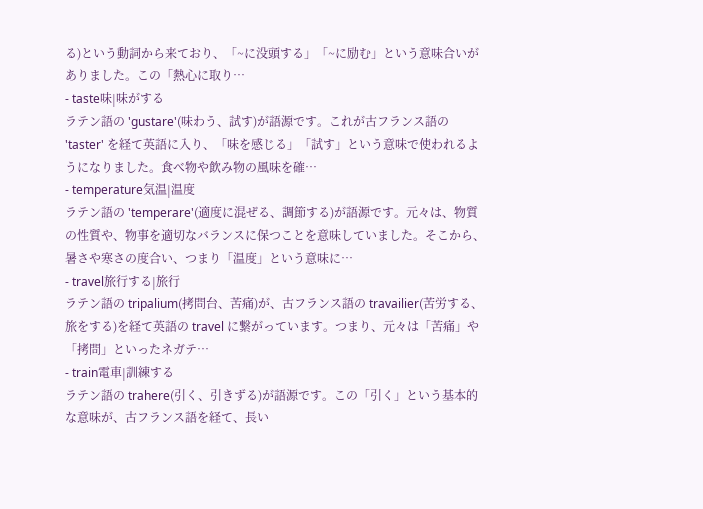る)という動詞から来ており、「~に没頭する」「~に励む」という意味合いがありました。この「熱心に取り…
- taste味|味がする
ラテン語の 'gustare'(味わう、試す)が語源です。これが古フランス語の 'taster' を経て英語に入り、「味を感じる」「試す」という意味で使われるようになりました。食べ物や飲み物の風味を確…
- temperature気温|温度
ラテン語の 'temperare'(適度に混ぜる、調節する)が語源です。元々は、物質の性質や、物事を適切なバランスに保つことを意味していました。そこから、暑さや寒さの度合い、つまり「温度」という意味に…
- travel旅行する|旅行
ラテン語の tripalium(拷問台、苦痛)が、古フランス語の travailier(苦労する、旅をする)を経て英語の travel に繋がっています。つまり、元々は「苦痛」や「拷問」といったネガテ…
- train電車|訓練する
ラテン語の trahere(引く、引きずる)が語源です。この「引く」という基本的な意味が、古フランス語を経て、長い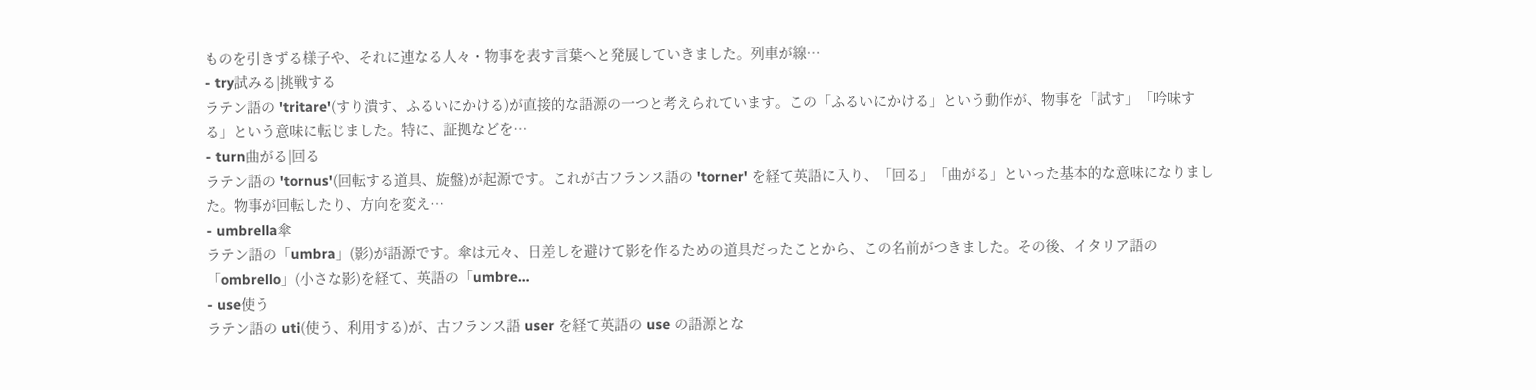ものを引きずる様子や、それに連なる人々・物事を表す言葉へと発展していきました。列車が線…
- try試みる|挑戦する
ラテン語の 'tritare'(すり潰す、ふるいにかける)が直接的な語源の一つと考えられています。この「ふるいにかける」という動作が、物事を「試す」「吟味する」という意味に転じました。特に、証拠などを…
- turn曲がる|回る
ラテン語の 'tornus'(回転する道具、旋盤)が起源です。これが古フランス語の 'torner' を経て英語に入り、「回る」「曲がる」といった基本的な意味になりました。物事が回転したり、方向を変え…
- umbrella傘
ラテン語の「umbra」(影)が語源です。傘は元々、日差しを避けて影を作るための道具だったことから、この名前がつきました。その後、イタリア語の「ombrello」(小さな影)を経て、英語の「umbre…
- use使う
ラテン語の uti(使う、利用する)が、古フランス語 user を経て英語の use の語源とな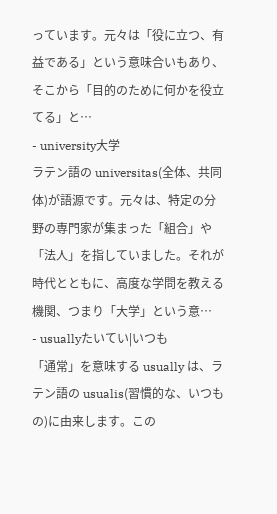っています。元々は「役に立つ、有益である」という意味合いもあり、そこから「目的のために何かを役立てる」と…
- university大学
ラテン語の universitas(全体、共同体)が語源です。元々は、特定の分野の専門家が集まった「組合」や「法人」を指していました。それが時代とともに、高度な学問を教える機関、つまり「大学」という意…
- usuallyたいてい|いつも
「通常」を意味する usually は、ラテン語の usualis(習慣的な、いつもの)に由来します。この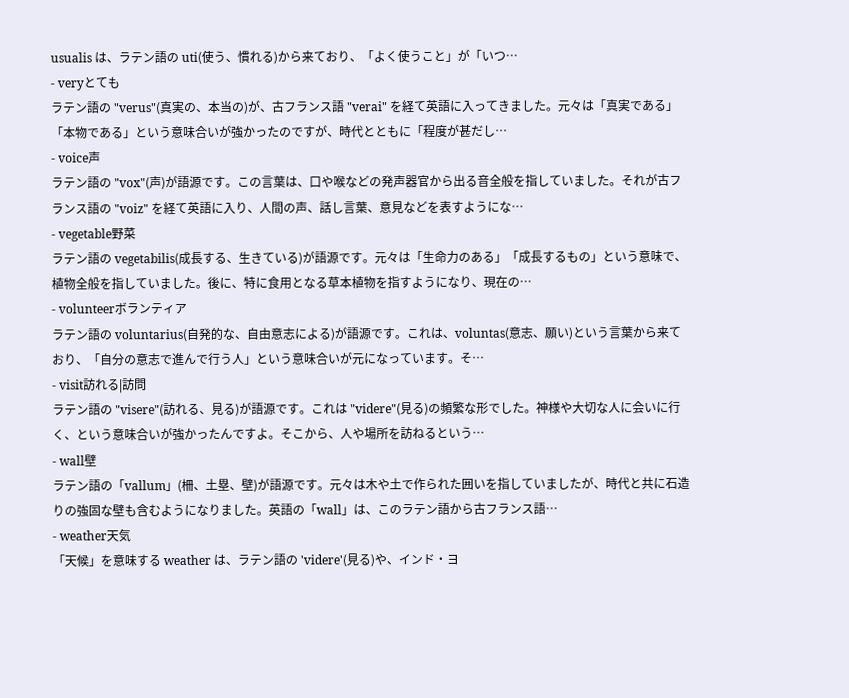usualis は、ラテン語の uti(使う、慣れる)から来ており、「よく使うこと」が「いつ…
- veryとても
ラテン語の "verus"(真実の、本当の)が、古フランス語 "verai" を経て英語に入ってきました。元々は「真実である」「本物である」という意味合いが強かったのですが、時代とともに「程度が甚だし…
- voice声
ラテン語の "vox"(声)が語源です。この言葉は、口や喉などの発声器官から出る音全般を指していました。それが古フランス語の "voiz" を経て英語に入り、人間の声、話し言葉、意見などを表すようにな…
- vegetable野菜
ラテン語の vegetabilis(成長する、生きている)が語源です。元々は「生命力のある」「成長するもの」という意味で、植物全般を指していました。後に、特に食用となる草本植物を指すようになり、現在の…
- volunteerボランティア
ラテン語の voluntarius(自発的な、自由意志による)が語源です。これは、voluntas(意志、願い)という言葉から来ており、「自分の意志で進んで行う人」という意味合いが元になっています。そ…
- visit訪れる|訪問
ラテン語の "visere"(訪れる、見る)が語源です。これは "videre"(見る)の頻繁な形でした。神様や大切な人に会いに行く、という意味合いが強かったんですよ。そこから、人や場所を訪ねるという…
- wall壁
ラテン語の「vallum」(柵、土塁、壁)が語源です。元々は木や土で作られた囲いを指していましたが、時代と共に石造りの強固な壁も含むようになりました。英語の「wall」は、このラテン語から古フランス語…
- weather天気
「天候」を意味する weather は、ラテン語の 'videre'(見る)や、インド・ヨ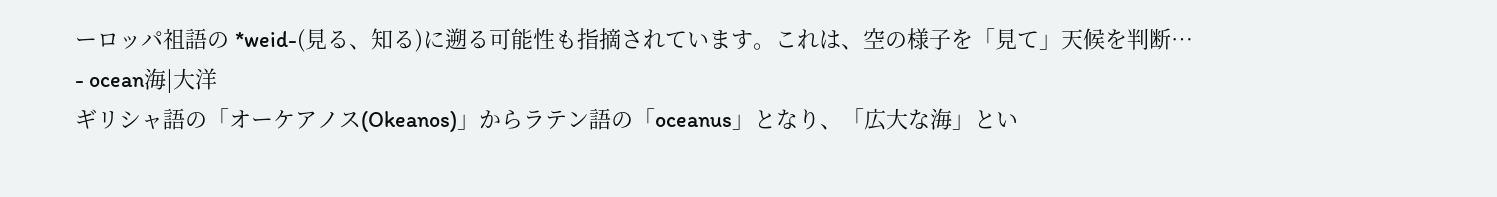ーロッパ祖語の *weid-(見る、知る)に遡る可能性も指摘されています。これは、空の様子を「見て」天候を判断…
- ocean海|大洋
ギリシャ語の「オーケアノス(Okeanos)」からラテン語の「oceanus」となり、「広大な海」とい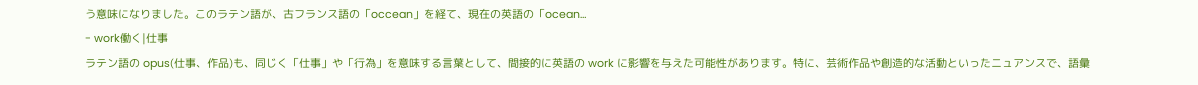う意味になりました。このラテン語が、古フランス語の「occean」を経て、現在の英語の「ocean…
- work働く|仕事
ラテン語の opus(仕事、作品)も、同じく「仕事」や「行為」を意味する言葉として、間接的に英語の work に影響を与えた可能性があります。特に、芸術作品や創造的な活動といったニュアンスで、語彙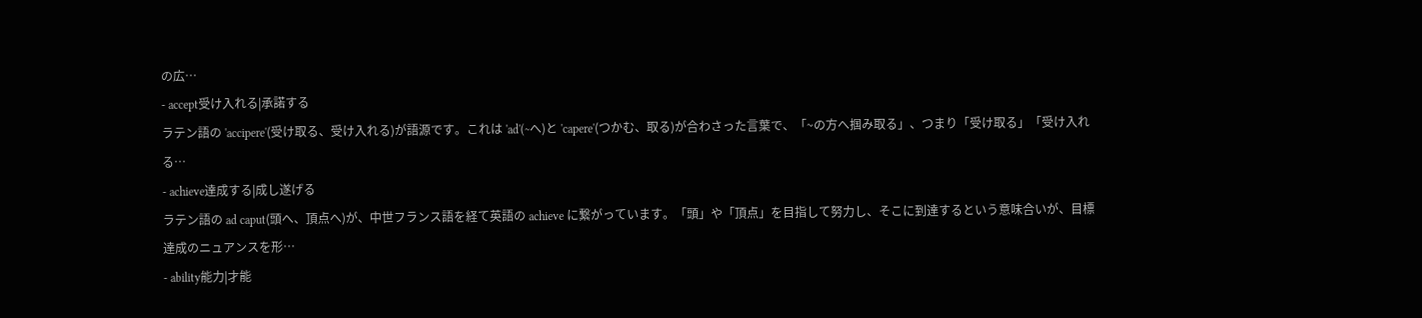の広…
- accept受け入れる|承諾する
ラテン語の 'accipere'(受け取る、受け入れる)が語源です。これは 'ad'(~へ)と 'capere'(つかむ、取る)が合わさった言葉で、「~の方へ掴み取る」、つまり「受け取る」「受け入れる…
- achieve達成する|成し遂げる
ラテン語の ad caput(頭へ、頂点へ)が、中世フランス語を経て英語の achieve に繋がっています。「頭」や「頂点」を目指して努力し、そこに到達するという意味合いが、目標達成のニュアンスを形…
- ability能力|才能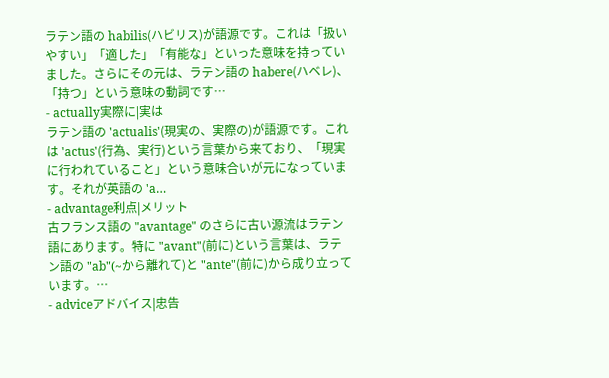ラテン語の habilis(ハビリス)が語源です。これは「扱いやすい」「適した」「有能な」といった意味を持っていました。さらにその元は、ラテン語の habere(ハベレ)、「持つ」という意味の動詞です…
- actually実際に|実は
ラテン語の 'actualis'(現実の、実際の)が語源です。これは 'actus'(行為、実行)という言葉から来ており、「現実に行われていること」という意味合いが元になっています。それが英語の 'a…
- advantage利点|メリット
古フランス語の "avantage" のさらに古い源流はラテン語にあります。特に "avant"(前に)という言葉は、ラテン語の "ab"(~から離れて)と "ante"(前に)から成り立っています。…
- adviceアドバイス|忠告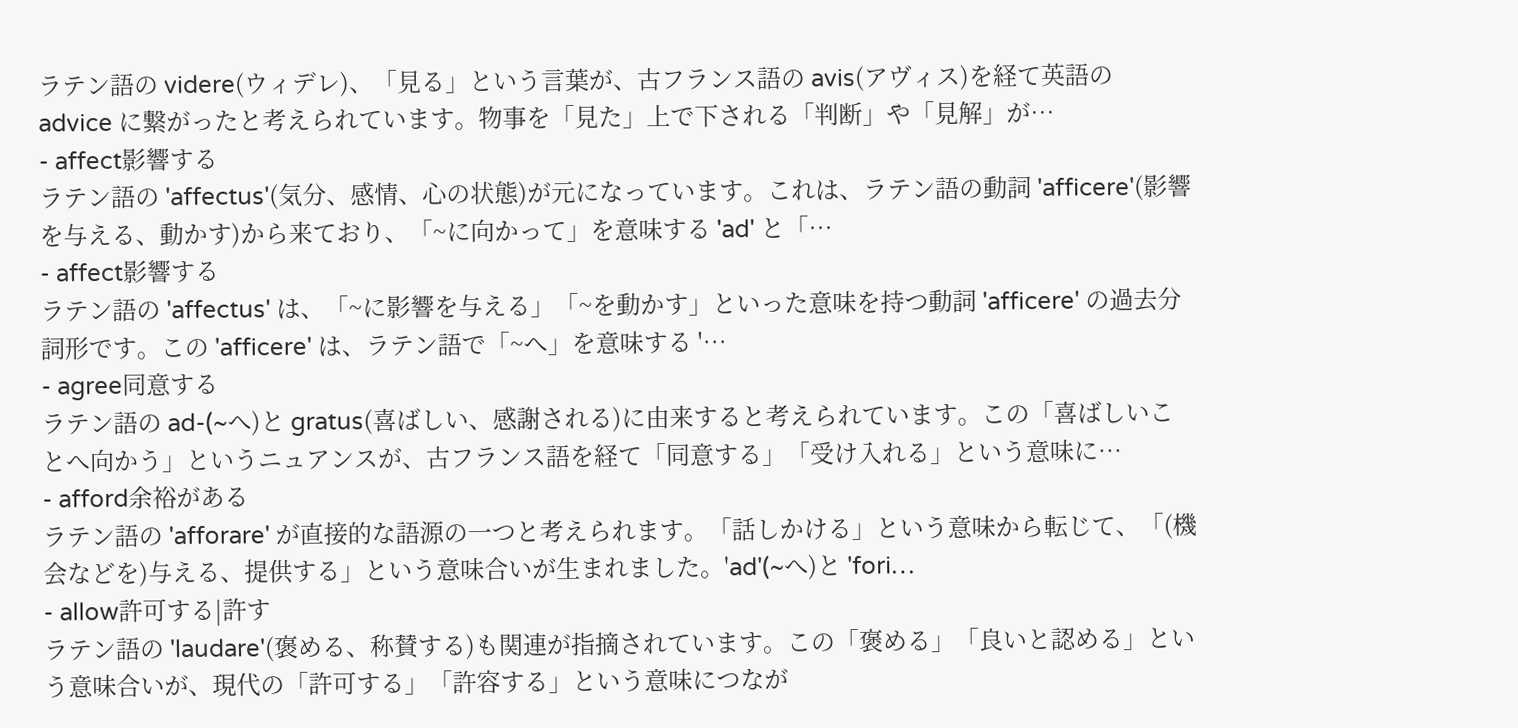ラテン語の videre(ウィデレ)、「見る」という言葉が、古フランス語の avis(アヴィス)を経て英語の advice に繋がったと考えられています。物事を「見た」上で下される「判断」や「見解」が…
- affect影響する
ラテン語の 'affectus'(気分、感情、心の状態)が元になっています。これは、ラテン語の動詞 'afficere'(影響を与える、動かす)から来ており、「~に向かって」を意味する 'ad' と「…
- affect影響する
ラテン語の 'affectus' は、「~に影響を与える」「~を動かす」といった意味を持つ動詞 'afficere' の過去分詞形です。この 'afficere' は、ラテン語で「~へ」を意味する '…
- agree同意する
ラテン語の ad-(~へ)と gratus(喜ばしい、感謝される)に由来すると考えられています。この「喜ばしいことへ向かう」というニュアンスが、古フランス語を経て「同意する」「受け入れる」という意味に…
- afford余裕がある
ラテン語の 'afforare' が直接的な語源の一つと考えられます。「話しかける」という意味から転じて、「(機会などを)与える、提供する」という意味合いが生まれました。'ad'(~へ)と 'fori…
- allow許可する|許す
ラテン語の 'laudare'(褒める、称賛する)も関連が指摘されています。この「褒める」「良いと認める」という意味合いが、現代の「許可する」「許容する」という意味につなが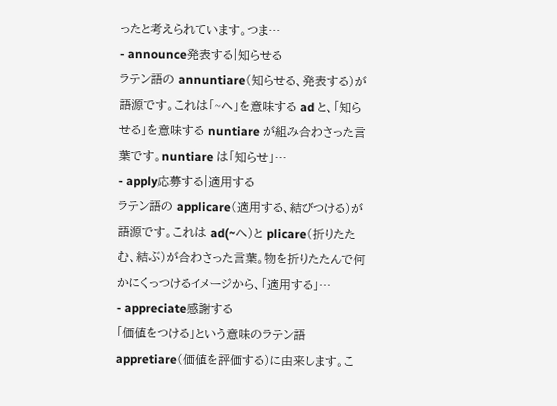ったと考えられています。つま…
- announce発表する|知らせる
ラテン語の annuntiare(知らせる、発表する)が語源です。これは「~へ」を意味する ad と、「知らせる」を意味する nuntiare が組み合わさった言葉です。nuntiare は「知らせ」…
- apply応募する|適用する
ラテン語の applicare(適用する、結びつける)が語源です。これは ad(~へ)と plicare(折りたたむ、結ぶ)が合わさった言葉。物を折りたたんで何かにくっつけるイメージから、「適用する」…
- appreciate感謝する
「価値をつける」という意味のラテン語 appretiare(価値を評価する)に由来します。こ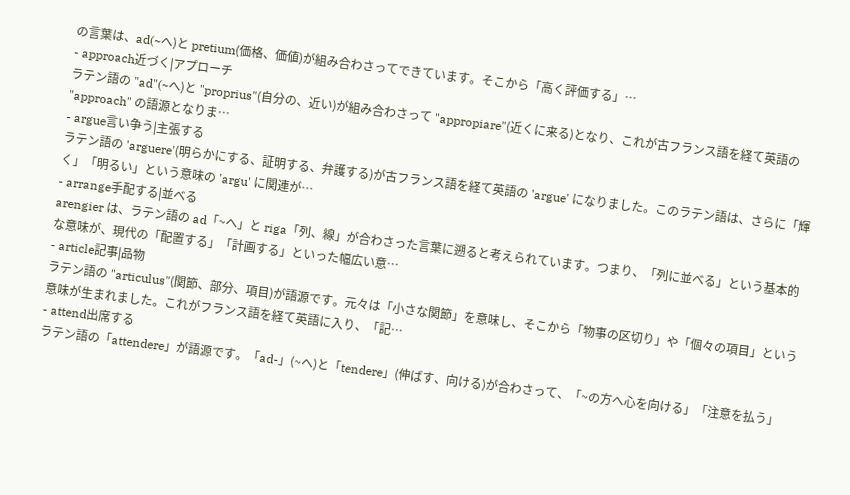の言葉は、ad(~へ)と pretium(価格、価値)が組み合わさってできています。そこから「高く評価する」…
- approach近づく|アプローチ
ラテン語の "ad"(~へ)と "proprius"(自分の、近い)が組み合わさって "appropiare"(近くに来る)となり、これが古フランス語を経て英語の "approach" の語源となりま…
- argue言い争う|主張する
ラテン語の 'arguere'(明らかにする、証明する、弁護する)が古フランス語を経て英語の 'argue' になりました。このラテン語は、さらに「輝く」「明るい」という意味の 'argu' に関連が…
- arrange手配する|並べる
arengier は、ラテン語の ad「~へ」と riga「列、線」が合わさった言葉に遡ると考えられています。つまり、「列に並べる」という基本的な意味が、現代の「配置する」「計画する」といった幅広い意…
- article記事|品物
ラテン語の "articulus"(関節、部分、項目)が語源です。元々は「小さな関節」を意味し、そこから「物事の区切り」や「個々の項目」という意味が生まれました。これがフランス語を経て英語に入り、「記…
- attend出席する
ラテン語の「attendere」が語源です。「ad-」(~へ)と「tendere」(伸ばす、向ける)が合わさって、「~の方へ心を向ける」「注意を払う」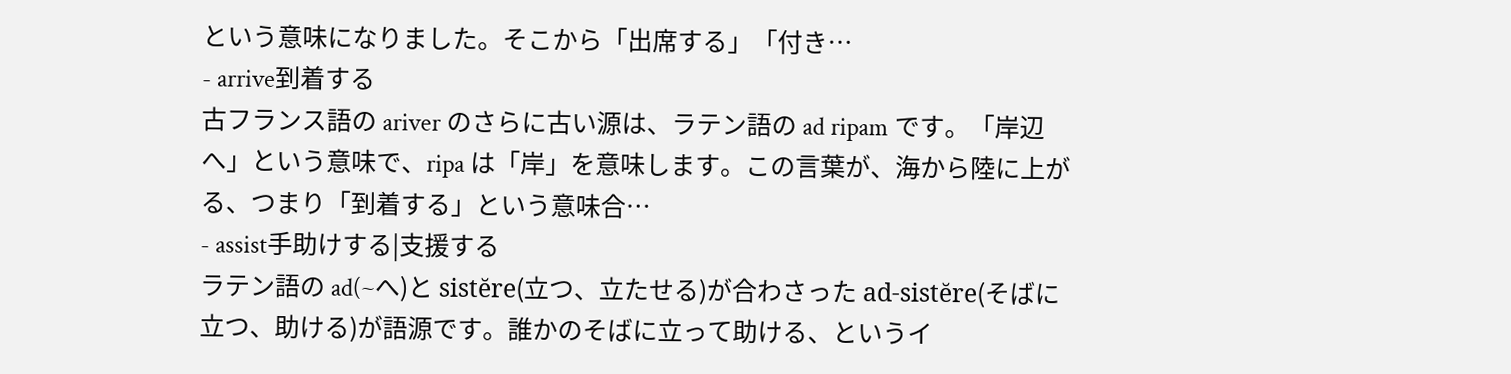という意味になりました。そこから「出席する」「付き…
- arrive到着する
古フランス語の ariver のさらに古い源は、ラテン語の ad ripam です。「岸辺へ」という意味で、ripa は「岸」を意味します。この言葉が、海から陸に上がる、つまり「到着する」という意味合…
- assist手助けする|支援する
ラテン語の ad(~へ)と sistĕre(立つ、立たせる)が合わさった ad-sistĕre(そばに立つ、助ける)が語源です。誰かのそばに立って助ける、というイ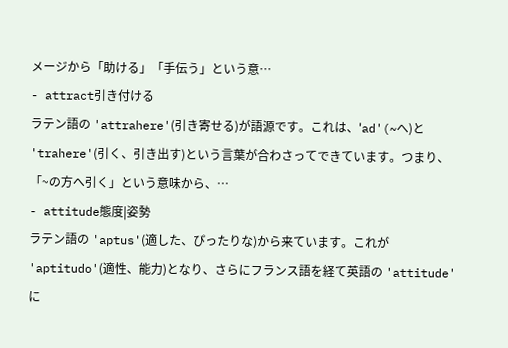メージから「助ける」「手伝う」という意…
- attract引き付ける
ラテン語の 'attrahere'(引き寄せる)が語源です。これは、'ad'(~へ)と 'trahere'(引く、引き出す)という言葉が合わさってできています。つまり、「~の方へ引く」という意味から、…
- attitude態度|姿勢
ラテン語の 'aptus'(適した、ぴったりな)から来ています。これが 'aptitudo'(適性、能力)となり、さらにフランス語を経て英語の 'attitude' に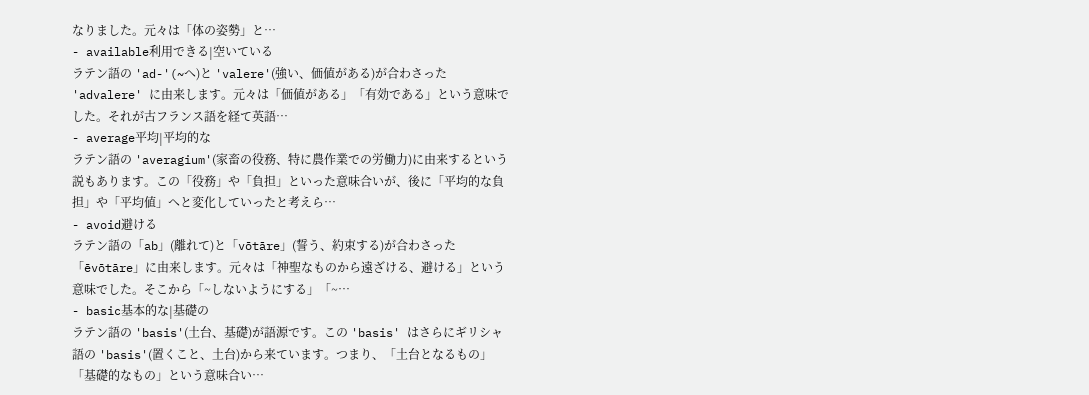なりました。元々は「体の姿勢」と…
- available利用できる|空いている
ラテン語の 'ad-'(~へ)と 'valere'(強い、価値がある)が合わさった 'advalere' に由来します。元々は「価値がある」「有効である」という意味でした。それが古フランス語を経て英語…
- average平均|平均的な
ラテン語の 'averagium'(家畜の役務、特に農作業での労働力)に由来するという説もあります。この「役務」や「負担」といった意味合いが、後に「平均的な負担」や「平均値」へと変化していったと考えら…
- avoid避ける
ラテン語の「ab」(離れて)と「vōtāre」(誓う、約束する)が合わさった「ēvōtāre」に由来します。元々は「神聖なものから遠ざける、避ける」という意味でした。そこから「~しないようにする」「~…
- basic基本的な|基礎の
ラテン語の 'basis'(土台、基礎)が語源です。この 'basis' はさらにギリシャ語の 'basis'(置くこと、土台)から来ています。つまり、「土台となるもの」「基礎的なもの」という意味合い…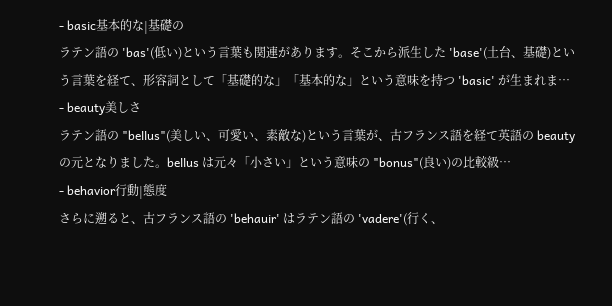- basic基本的な|基礎の
ラテン語の 'bas'(低い)という言葉も関連があります。そこから派生した 'base'(土台、基礎)という言葉を経て、形容詞として「基礎的な」「基本的な」という意味を持つ 'basic' が生まれま…
- beauty美しさ
ラテン語の "bellus"(美しい、可愛い、素敵な)という言葉が、古フランス語を経て英語の beauty の元となりました。bellus は元々「小さい」という意味の "bonus"(良い)の比較級…
- behavior行動|態度
さらに遡ると、古フランス語の 'behauir' はラテン語の 'vadere'(行く、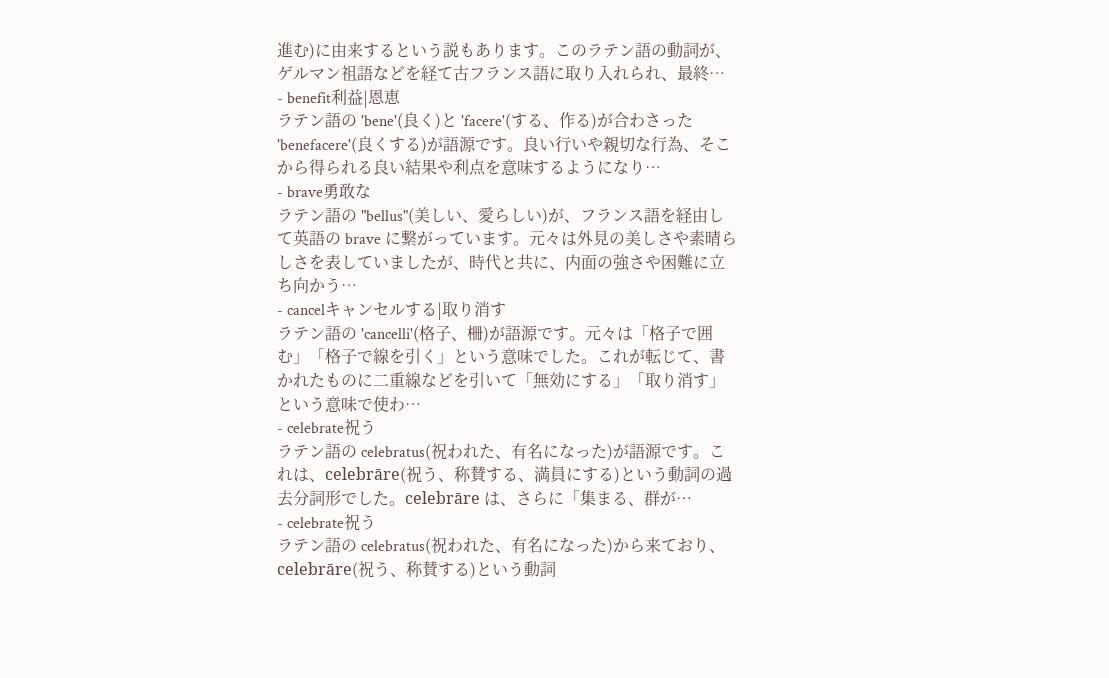進む)に由来するという説もあります。このラテン語の動詞が、ゲルマン祖語などを経て古フランス語に取り入れられ、最終…
- benefit利益|恩恵
ラテン語の 'bene'(良く)と 'facere'(する、作る)が合わさった 'benefacere'(良くする)が語源です。良い行いや親切な行為、そこから得られる良い結果や利点を意味するようになり…
- brave勇敢な
ラテン語の "bellus"(美しい、愛らしい)が、フランス語を経由して英語の brave に繋がっています。元々は外見の美しさや素晴らしさを表していましたが、時代と共に、内面の強さや困難に立ち向かう…
- cancelキャンセルする|取り消す
ラテン語の 'cancelli'(格子、柵)が語源です。元々は「格子で囲む」「格子で線を引く」という意味でした。これが転じて、書かれたものに二重線などを引いて「無効にする」「取り消す」という意味で使わ…
- celebrate祝う
ラテン語の celebratus(祝われた、有名になった)が語源です。これは、celebrāre(祝う、称賛する、満員にする)という動詞の過去分詞形でした。celebrāre は、さらに「集まる、群が…
- celebrate祝う
ラテン語の celebratus(祝われた、有名になった)から来ており、celebrāre(祝う、称賛する)という動詞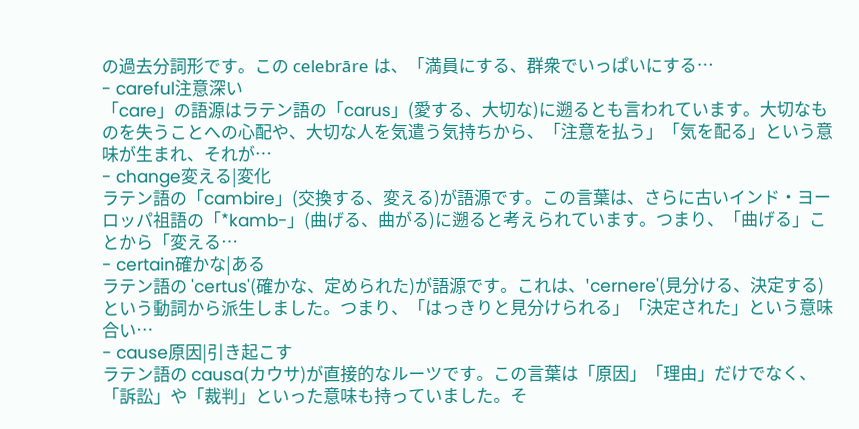の過去分詞形です。この celebrāre は、「満員にする、群衆でいっぱいにする…
- careful注意深い
「care」の語源はラテン語の「carus」(愛する、大切な)に遡るとも言われています。大切なものを失うことへの心配や、大切な人を気遣う気持ちから、「注意を払う」「気を配る」という意味が生まれ、それが…
- change変える|変化
ラテン語の「cambire」(交換する、変える)が語源です。この言葉は、さらに古いインド・ヨーロッパ祖語の「*kamb-」(曲げる、曲がる)に遡ると考えられています。つまり、「曲げる」ことから「変える…
- certain確かな|ある
ラテン語の 'certus'(確かな、定められた)が語源です。これは、'cernere'(見分ける、決定する)という動詞から派生しました。つまり、「はっきりと見分けられる」「決定された」という意味合い…
- cause原因|引き起こす
ラテン語の causa(カウサ)が直接的なルーツです。この言葉は「原因」「理由」だけでなく、「訴訟」や「裁判」といった意味も持っていました。そ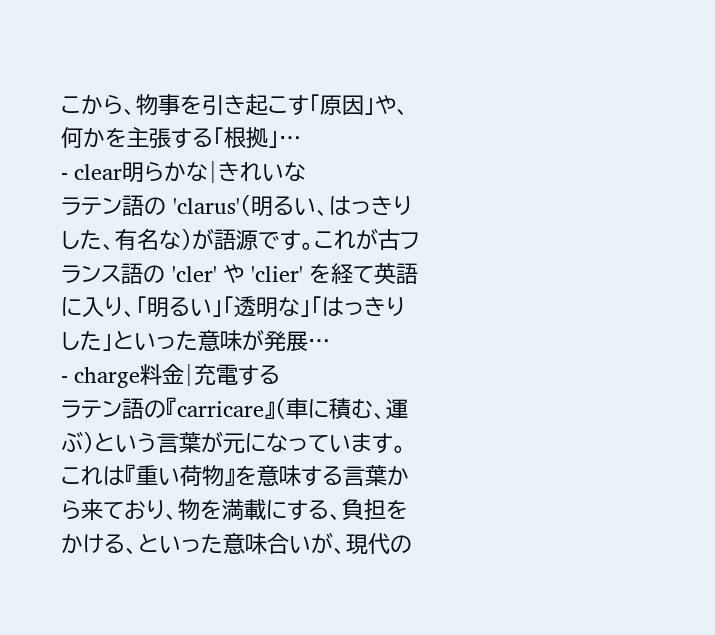こから、物事を引き起こす「原因」や、何かを主張する「根拠」…
- clear明らかな|きれいな
ラテン語の 'clarus'(明るい、はっきりした、有名な)が語源です。これが古フランス語の 'cler' や 'clier' を経て英語に入り、「明るい」「透明な」「はっきりした」といった意味が発展…
- charge料金|充電する
ラテン語の『carricare』(車に積む、運ぶ)という言葉が元になっています。これは『重い荷物』を意味する言葉から来ており、物を満載にする、負担をかける、といった意味合いが、現代の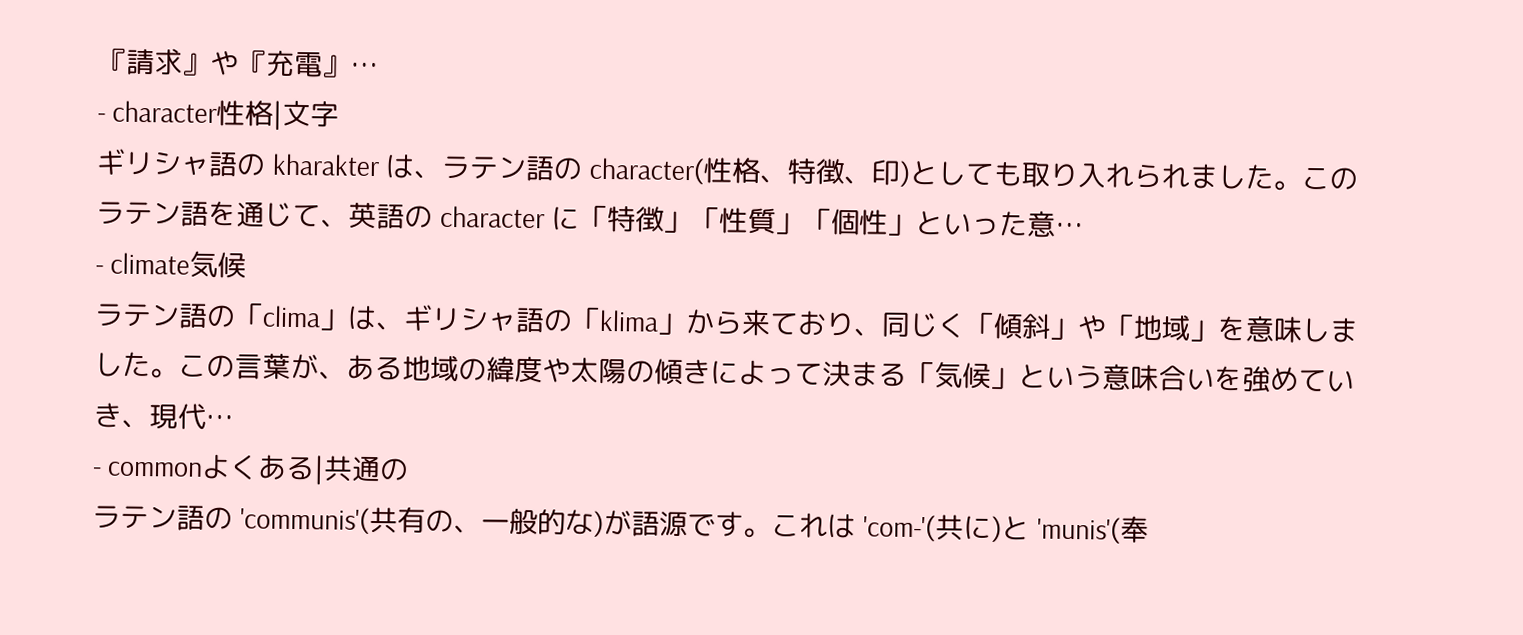『請求』や『充電』…
- character性格|文字
ギリシャ語の kharakter は、ラテン語の character(性格、特徴、印)としても取り入れられました。このラテン語を通じて、英語の character に「特徴」「性質」「個性」といった意…
- climate気候
ラテン語の「clima」は、ギリシャ語の「klima」から来ており、同じく「傾斜」や「地域」を意味しました。この言葉が、ある地域の緯度や太陽の傾きによって決まる「気候」という意味合いを強めていき、現代…
- commonよくある|共通の
ラテン語の 'communis'(共有の、一般的な)が語源です。これは 'com-'(共に)と 'munis'(奉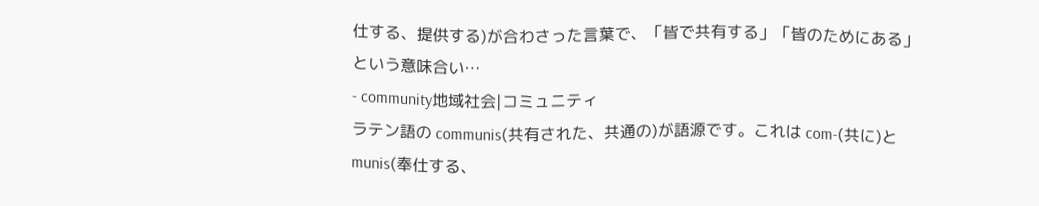仕する、提供する)が合わさった言葉で、「皆で共有する」「皆のためにある」という意味合い…
- community地域社会|コミュニティ
ラテン語の communis(共有された、共通の)が語源です。これは com-(共に)と munis(奉仕する、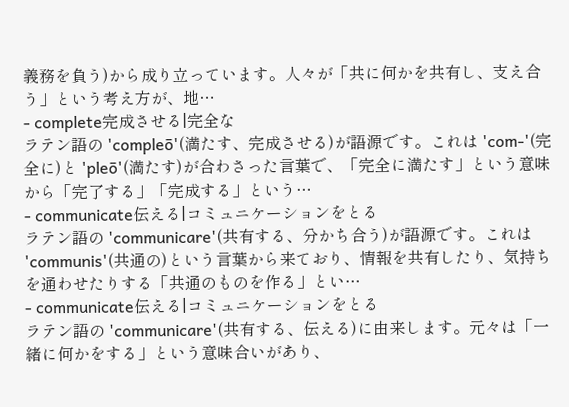義務を負う)から成り立っています。人々が「共に何かを共有し、支え合う」という考え方が、地…
- complete完成させる|完全な
ラテン語の 'compleō'(満たす、完成させる)が語源です。これは 'com-'(完全に)と 'pleō'(満たす)が合わさった言葉で、「完全に満たす」という意味から「完了する」「完成する」という…
- communicate伝える|コミュニケーションをとる
ラテン語の 'communicare'(共有する、分かち合う)が語源です。これは 'communis'(共通の)という言葉から来ており、情報を共有したり、気持ちを通わせたりする「共通のものを作る」とい…
- communicate伝える|コミュニケーションをとる
ラテン語の 'communicare'(共有する、伝える)に由来します。元々は「一緒に何かをする」という意味合いがあり、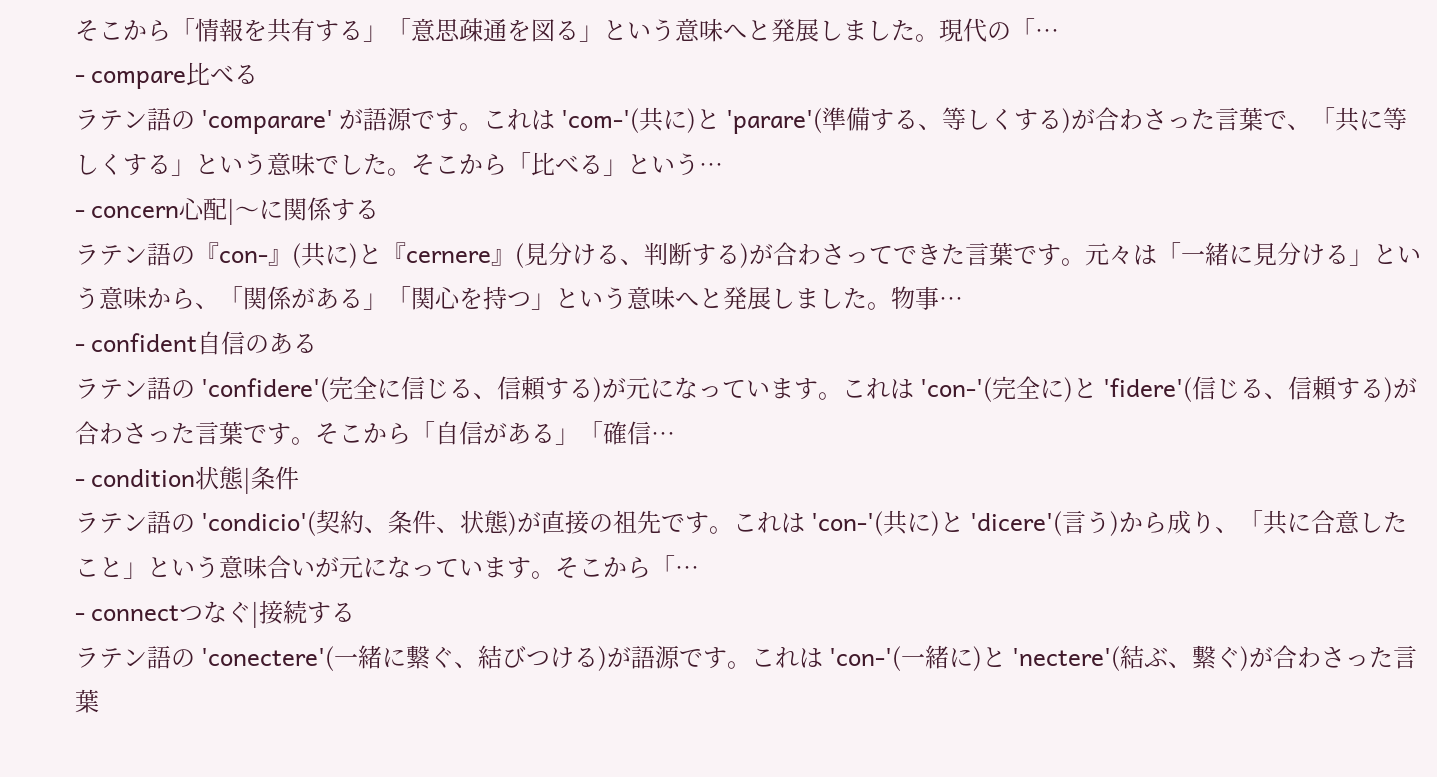そこから「情報を共有する」「意思疎通を図る」という意味へと発展しました。現代の「…
- compare比べる
ラテン語の 'comparare' が語源です。これは 'com-'(共に)と 'parare'(準備する、等しくする)が合わさった言葉で、「共に等しくする」という意味でした。そこから「比べる」という…
- concern心配|〜に関係する
ラテン語の『con-』(共に)と『cernere』(見分ける、判断する)が合わさってできた言葉です。元々は「一緒に見分ける」という意味から、「関係がある」「関心を持つ」という意味へと発展しました。物事…
- confident自信のある
ラテン語の 'confidere'(完全に信じる、信頼する)が元になっています。これは 'con-'(完全に)と 'fidere'(信じる、信頼する)が合わさった言葉です。そこから「自信がある」「確信…
- condition状態|条件
ラテン語の 'condicio'(契約、条件、状態)が直接の祖先です。これは 'con-'(共に)と 'dicere'(言う)から成り、「共に合意したこと」という意味合いが元になっています。そこから「…
- connectつなぐ|接続する
ラテン語の 'conectere'(一緒に繋ぐ、結びつける)が語源です。これは 'con-'(一緒に)と 'nectere'(結ぶ、繋ぐ)が合わさった言葉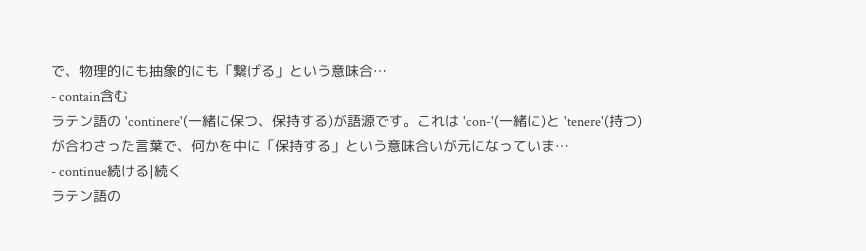で、物理的にも抽象的にも「繋げる」という意味合…
- contain含む
ラテン語の 'continere'(一緒に保つ、保持する)が語源です。これは 'con-'(一緒に)と 'tenere'(持つ)が合わさった言葉で、何かを中に「保持する」という意味合いが元になっていま…
- continue続ける|続く
ラテン語の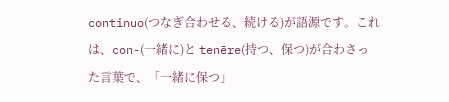continuo(つなぎ合わせる、続ける)が語源です。これは、con-(一緒に)と tenēre(持つ、保つ)が合わさった言葉で、「一緒に保つ」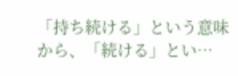「持ち続ける」という意味から、「続ける」とい…